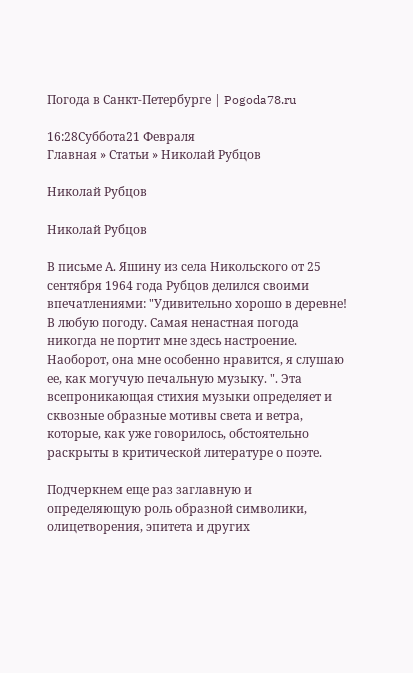Погода в Санкт-Петербурге | Pogoda78.ru

16:28Суббота21 Февраля
Главная » Статьи » Николай Рубцов

Николай Рубцов

Николай Рубцов

В письме А. Яшину из села Никольского от 25 сентября 1964 года Рубцов делился своими впечатлениями: "Удивительно хорошо в деревне! В любую погоду. Самая ненастная погода никогда не портит мне здесь настроение. Наоборот, она мне особенно нравится, я слушаю ее, как могучую печальную музыку. ". Эта всепроникающая стихия музыки определяет и сквозные образные мотивы света и ветра, которые, как уже говорилось, обстоятельно раскрыты в критической литературе о поэте.

Подчеркнем еще раз заглавную и определяющую роль образной символики, олицетворения, эпитета и других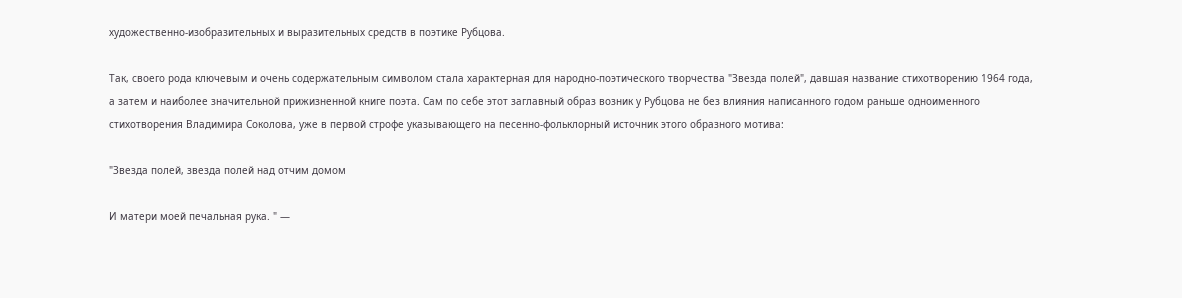художественно-изобразительных и выразительных средств в поэтике Рубцова.

Так, своего рода ключевым и очень содержательным символом стала характерная для народно-поэтического творчества "Звезда полей", давшая название стихотворению 1964 года, а затем и наиболее значительной прижизненной книге поэта. Сам по себе этот заглавный образ возник у Рубцова не без влияния написанного годом раньше одноименного стихотворения Владимира Соколова, уже в первой строфе указывающего на песенно-фольклорный источник этого образного мотива:

"Звезда полей, звезда полей над отчим домом

И матери моей печальная рука. " —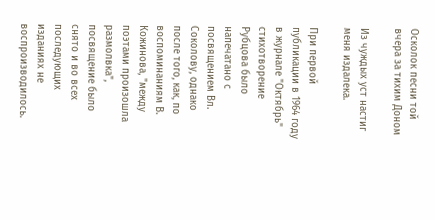Осколок песни той вчера за тихим Доном

Из чуждых уст настиг меня издалека.

При первой публикации в 1964 году в журнале "Октябрь" стихотворение Рубцова было напечатано с посвящением Вл. Соколову, однако после того, как, по воспоминаниям В. Кожинова, "между поэтами произошла размолвка", посвящение было снято и во всех последующих изданиях не воспроизводилось.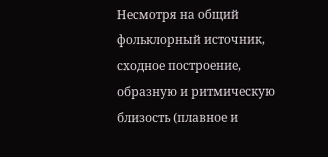Несмотря на общий фольклорный источник, сходное построение, образную и ритмическую близость (плавное и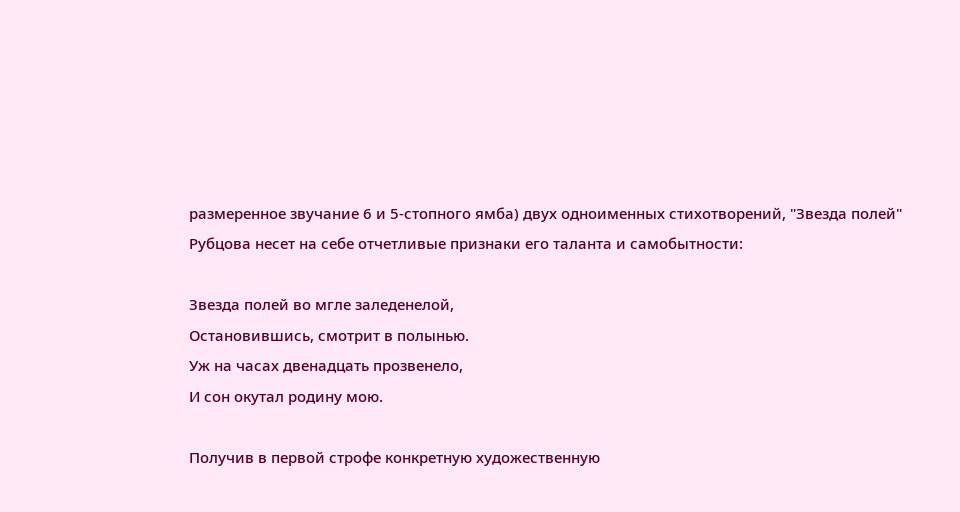размеренное звучание 6 и 5-стопного ямба) двух одноименных стихотворений, "Звезда полей" Рубцова несет на себе отчетливые признаки его таланта и самобытности:

Звезда полей во мгле заледенелой,
Остановившись, смотрит в полынью.
Уж на часах двенадцать прозвенело,
И сон окутал родину мою.

Получив в первой строфе конкретную художественную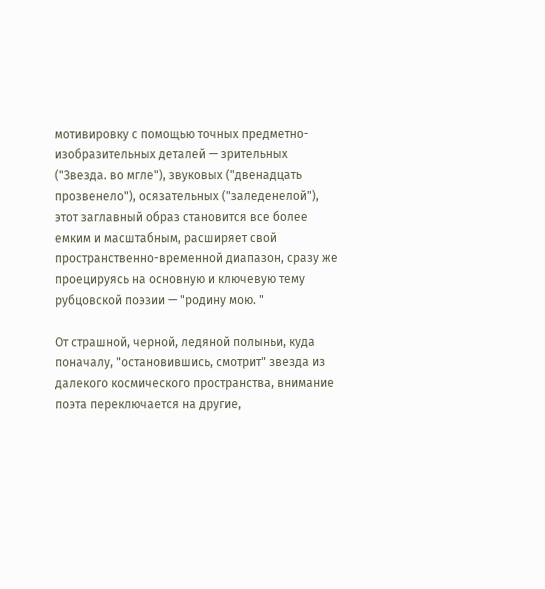мотивировку с помощью точных предметно-изобразительных деталей — зрительных ("Звезда. во мгле"), звуковых ("двенадцать прозвенело"), осязательных ("заледенелой"), этот заглавный образ становится все более емким и масштабным, расширяет свой пространственно-временной диапазон, сразу же проецируясь на основную и ключевую тему рубцовской поэзии — "родину мою. "

От страшной, черной, ледяной полыньи, куда поначалу, "остановившись, смотрит" звезда из далекого космического пространства, внимание поэта переключается на другие,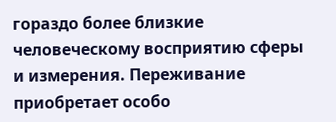гораздо более близкие человеческому восприятию сферы и измерения. Переживание приобретает особо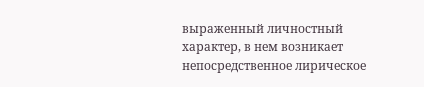выраженный личностный характер, в нем возникает непосредственное лирическое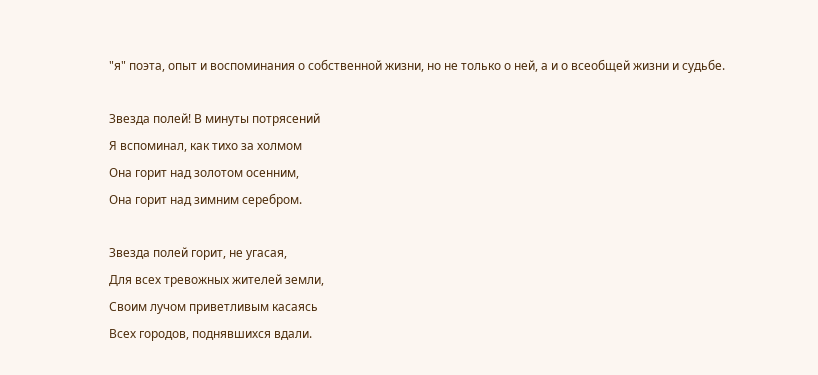"я" поэта, опыт и воспоминания о собственной жизни, но не только о ней, а и о всеобщей жизни и судьбе.

Звезда полей! В минуты потрясений
Я вспоминал, как тихо за холмом
Она горит над золотом осенним,
Она горит над зимним серебром.

Звезда полей горит, не угасая,
Для всех тревожных жителей земли,
Своим лучом приветливым касаясь
Всех городов, поднявшихся вдали.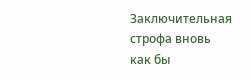Заключительная строфа вновь как бы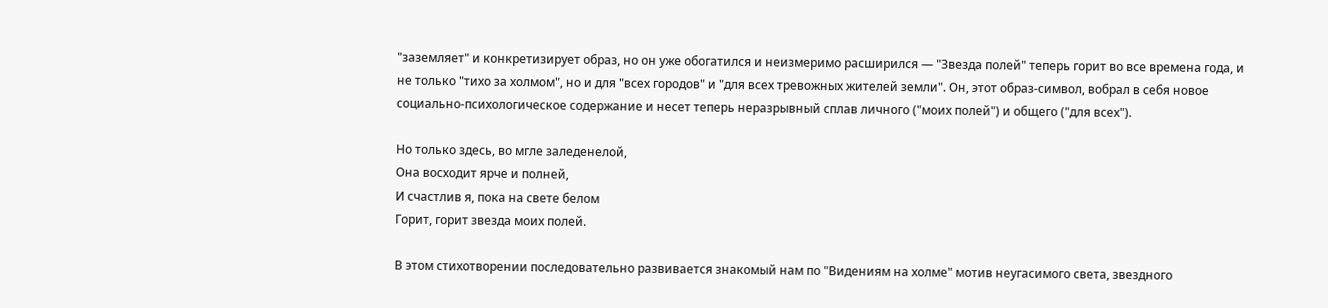"заземляет" и конкретизирует образ, но он уже обогатился и неизмеримо расширился — "Звезда полей" теперь горит во все времена года, и не только "тихо за холмом", но и для "всех городов" и "для всех тревожных жителей земли". Он, этот образ-символ, вобрал в себя новое социально-психологическое содержание и несет теперь неразрывный сплав личного ("моих полей") и общего ("для всех").

Но только здесь, во мгле заледенелой,
Она восходит ярче и полней,
И счастлив я, пока на свете белом
Горит, горит звезда моих полей.

В этом стихотворении последовательно развивается знакомый нам по "Видениям на холме" мотив неугасимого света, звездного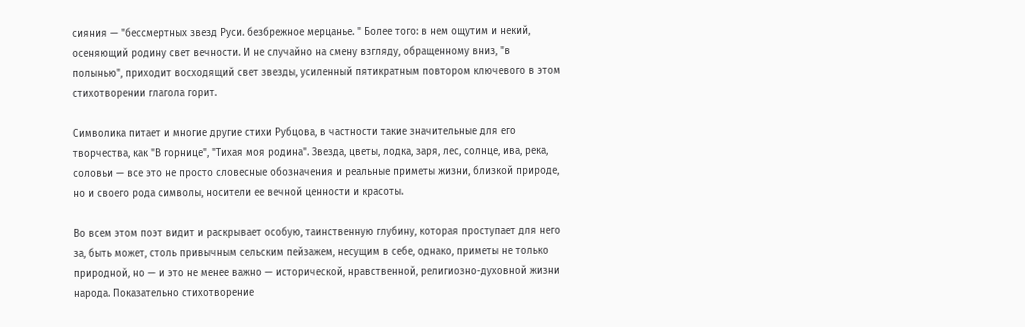сияния — "бессмертных звезд Руси. безбрежное мерцанье. " Более того: в нем ощутим и некий, осеняющий родину свет вечности. И не случайно на смену взгляду, обращенному вниз, "в полынью", приходит восходящий свет звезды, усиленный пятикратным повтором ключевого в этом стихотворении глагола горит.

Символика питает и многие другие стихи Рубцова, в частности такие значительные для его творчества, как "В горнице", "Тихая моя родина". Звезда, цветы, лодка, заря, лес, солнце, ива, река, соловьи — все это не просто словесные обозначения и реальные приметы жизни, близкой природе, но и своего рода символы, носители ее вечной ценности и красоты.

Во всем этом поэт видит и раскрывает особую, таинственную глубину, которая проступает для него за, быть может, столь привычным сельским пейзажем, несущим в себе, однако, приметы не только природной, но — и это не менее важно — исторической, нравственной, религиозно-духовной жизни народа. Показательно стихотворение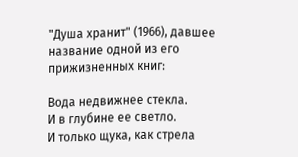"Душа хранит" (1966), давшее название одной из его прижизненных книг:

Вода недвижнее стекла.
И в глубине ее светло.
И только щука, как стрела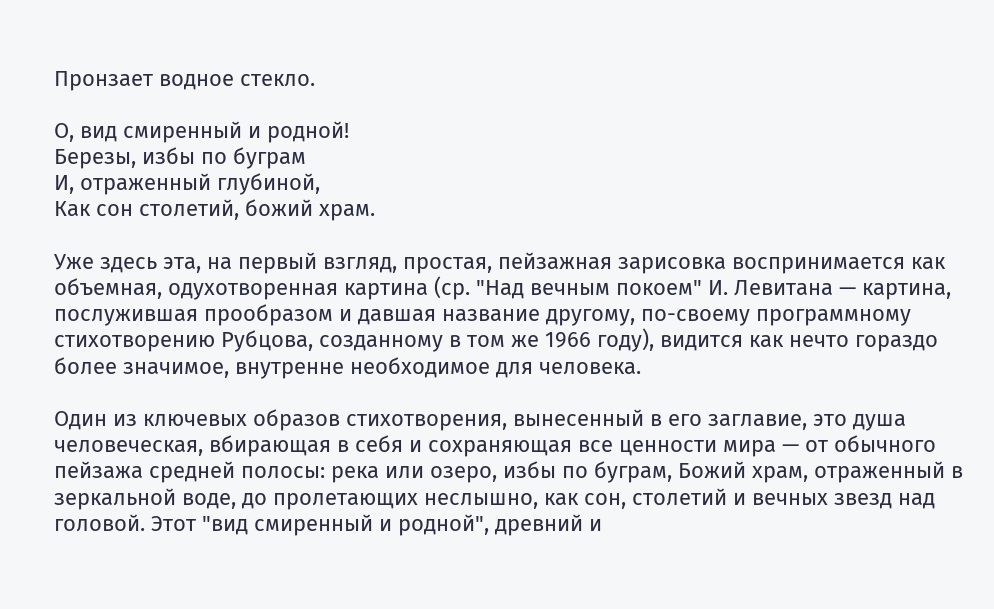Пронзает водное стекло.

О, вид смиренный и родной!
Березы, избы по буграм
И, отраженный глубиной,
Как сон столетий, божий храм.

Уже здесь эта, на первый взгляд, простая, пейзажная зарисовка воспринимается как объемная, одухотворенная картина (ср. "Над вечным покоем" И. Левитана — картина, послужившая прообразом и давшая название другому, по-своему программному стихотворению Рубцова, созданному в том же 1966 году), видится как нечто гораздо более значимое, внутренне необходимое для человека.

Один из ключевых образов стихотворения, вынесенный в его заглавие, это душа человеческая, вбирающая в себя и сохраняющая все ценности мира — от обычного пейзажа средней полосы: река или озеро, избы по буграм, Божий храм, отраженный в зеркальной воде, до пролетающих неслышно, как сон, столетий и вечных звезд над головой. Этот "вид смиренный и родной", древний и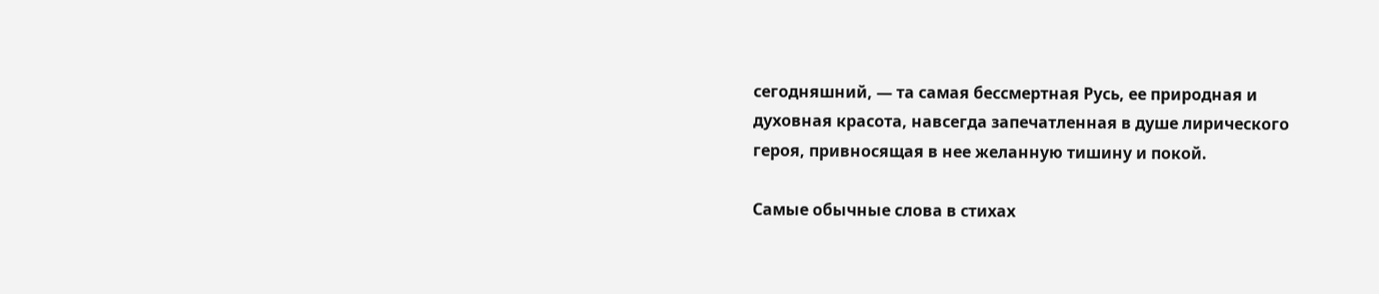сегодняшний, — та самая бессмертная Русь, ее природная и духовная красота, навсегда запечатленная в душе лирического героя, привносящая в нее желанную тишину и покой.

Самые обычные слова в стихах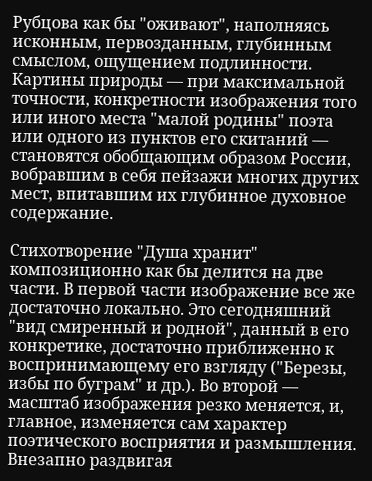Рубцова как бы "оживают", наполняясь исконным, первозданным, глубинным смыслом, ощущением подлинности. Картины природы — при максимальной точности, конкретности изображения того или иного места "малой родины" поэта или одного из пунктов его скитаний — становятся обобщающим образом России, вобравшим в себя пейзажи многих других мест, впитавшим их глубинное духовное содержание.

Стихотворение "Душа хранит" композиционно как бы делится на две части. В первой части изображение все же достаточно локально. Это сегодняшний "вид смиренный и родной", данный в его конкретике, достаточно приближенно к воспринимающему его взгляду ("Березы, избы по буграм" и др.). Во второй — масштаб изображения резко меняется, и, главное, изменяется сам характер поэтического восприятия и размышления. Внезапно раздвигая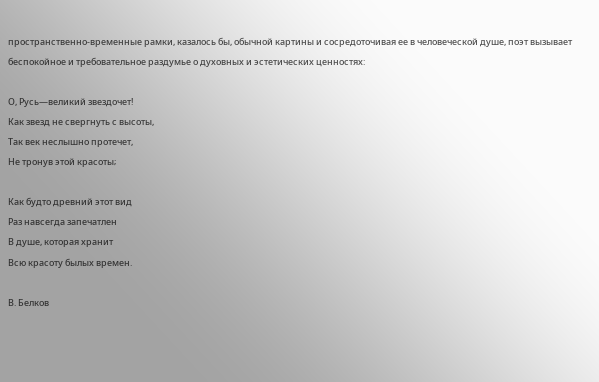пространственно-временные рамки, казалось бы, обычной картины и сосредоточивая ее в человеческой душе, поэт вызывает беспокойное и требовательное раздумье о духовных и эстетических ценностях:

О, Русь—великий звездочет!
Как звезд не свергнуть с высоты,
Так век неслышно протечет,
Не тронув этой красоты;

Как будто древний этот вид
Раз навсегда запечатлен
В душе, которая хранит
Всю красоту былых времен.

В. Белков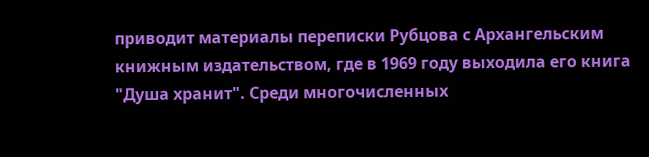приводит материалы переписки Рубцова с Архангельским книжным издательством, где в 1969 году выходила его книга "Душа хранит". Среди многочисленных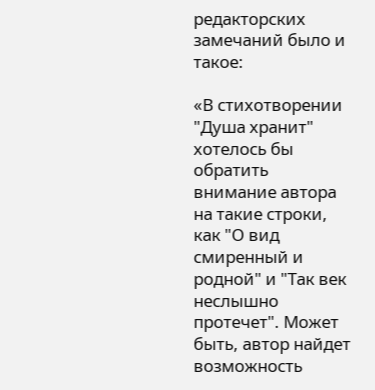редакторских замечаний было и такое:

«В стихотворении "Душа хранит" хотелось бы обратить внимание автора на такие строки, как "О вид смиренный и родной" и "Так век неслышно протечет". Может быть, автор найдет возможность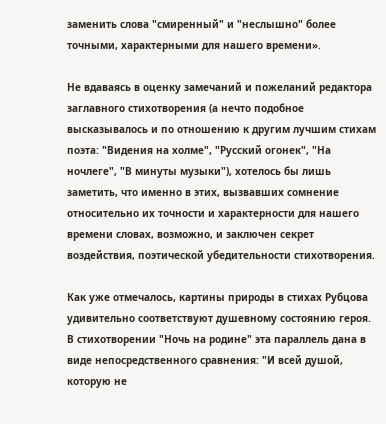заменить слова "смиренный" и "неслышно" более точными, характерными для нашего времени».

Не вдаваясь в оценку замечаний и пожеланий редактора заглавного стихотворения (а нечто подобное высказывалось и по отношению к другим лучшим стихам поэта: "Видения на холме", "Русский огонек", "На ночлеге", "В минуты музыки"), хотелось бы лишь заметить, что именно в этих, вызвавших сомнение относительно их точности и характерности для нашего времени словах, возможно, и заключен секрет воздействия, поэтической убедительности стихотворения.

Как уже отмечалось, картины природы в стихах Рубцова удивительно соответствуют душевному состоянию героя. В стихотворении "Ночь на родине" эта параллель дана в виде непосредственного сравнения: "И всей душой, которую не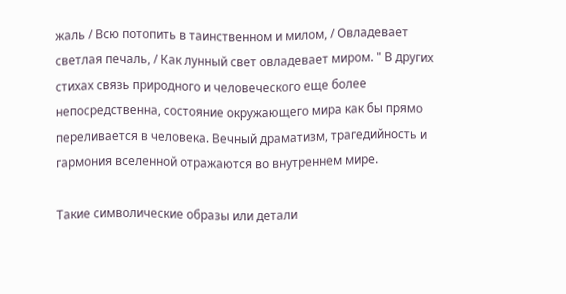жаль / Всю потопить в таинственном и милом, / Овладевает светлая печаль, / Как лунный свет овладевает миром. " В других стихах связь природного и человеческого еще более непосредственна, состояние окружающего мира как бы прямо переливается в человека. Вечный драматизм, трагедийность и гармония вселенной отражаются во внутреннем мире.

Такие символические образы или детали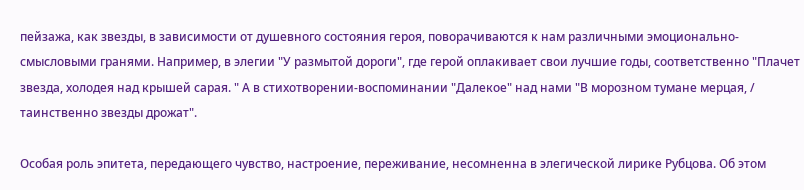пейзажа, как звезды, в зависимости от душевного состояния героя, поворачиваются к нам различными эмоционально-смысловыми гранями. Например, в элегии "У размытой дороги", где герой оплакивает свои лучшие годы, соответственно "Плачет звезда, холодея над крышей сарая. " А в стихотворении-воспоминании "Далекое" над нами "В морозном тумане мерцая, / таинственно звезды дрожат".

Особая роль эпитета, передающего чувство, настроение, переживание, несомненна в элегической лирике Рубцова. Об этом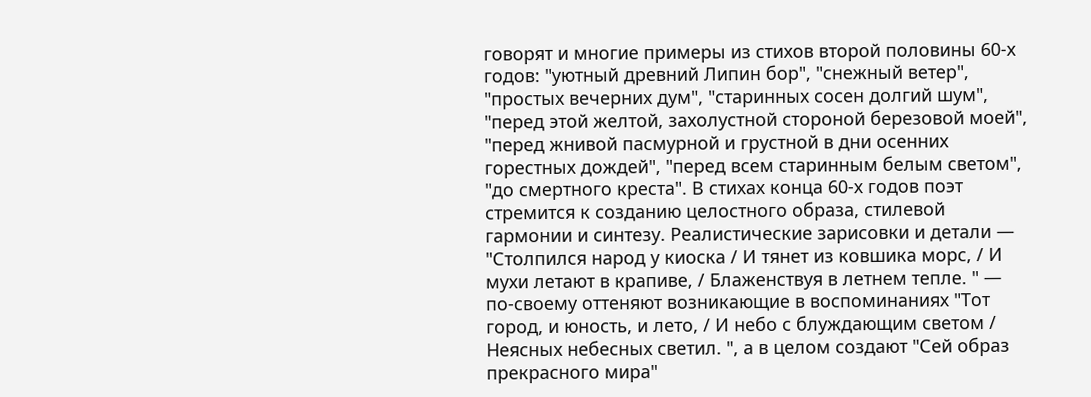говорят и многие примеры из стихов второй половины 60-х годов: "уютный древний Липин бор", "снежный ветер", "простых вечерних дум", "старинных сосен долгий шум", "перед этой желтой, захолустной стороной березовой моей", "перед жнивой пасмурной и грустной в дни осенних горестных дождей", "перед всем старинным белым светом", "до смертного креста". В стихах конца 60-х годов поэт стремится к созданию целостного образа, стилевой гармонии и синтезу. Реалистические зарисовки и детали — "Столпился народ у киоска / И тянет из ковшика морс, / И мухи летают в крапиве, / Блаженствуя в летнем тепле. " — по-своему оттеняют возникающие в воспоминаниях "Тот город, и юность, и лето, / И небо с блуждающим светом / Неясных небесных светил. ", а в целом создают "Сей образ прекрасного мира"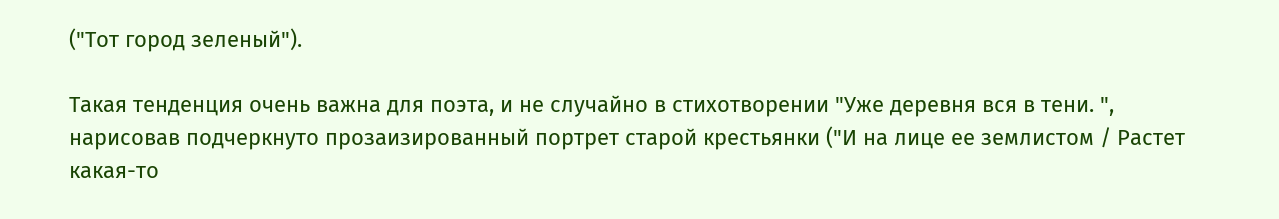("Тот город зеленый").

Такая тенденция очень важна для поэта, и не случайно в стихотворении "Уже деревня вся в тени. ", нарисовав подчеркнуто прозаизированный портрет старой крестьянки ("И на лице ее землистом / Растет какая-то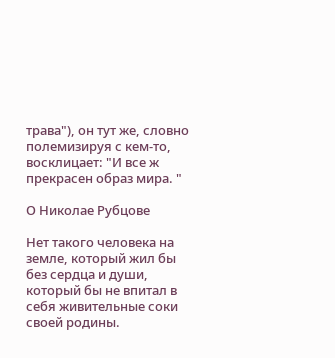трава"), он тут же, словно полемизируя с кем-то, восклицает: "И все ж прекрасен образ мира. "

О Николае Рубцове

Нет такого человека на земле, который жил бы без сердца и души, который бы не впитал в себя живительные соки своей родины.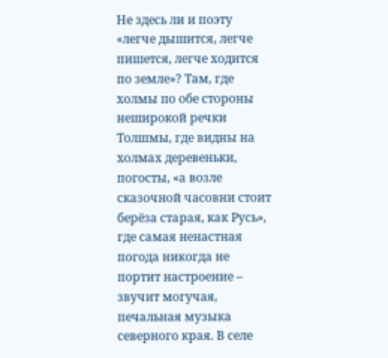Не здесь ли и поэту «легче дышится, легче пишется, легче ходится по земле»? Там, где холмы по обе стороны неширокой речки Толшмы, где видны на холмах деревеньки, погосты, «а возле сказочной часовни стоит берёза старая, как Русь», где самая ненастная погода никогда не портит настроение – звучит могучая, печальная музыка северного края. В селе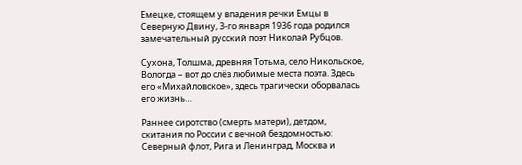Емецке, стоящем у впадения речки Емцы в Северную Двину, 3-го января 1936 года родился замечательный русский поэт Николай Рубцов.

Сухона, Толшма, древняя Тотьма, село Никольское, Вологда – вот до слёз любимые места поэта. Здесь его «Михайловское», здесь трагически оборвалась его жизнь…

Раннее сиротство (смерть матери), детдом, скитания по России с вечной бездомностью: Северный флот, Рига и Ленинград, Москва и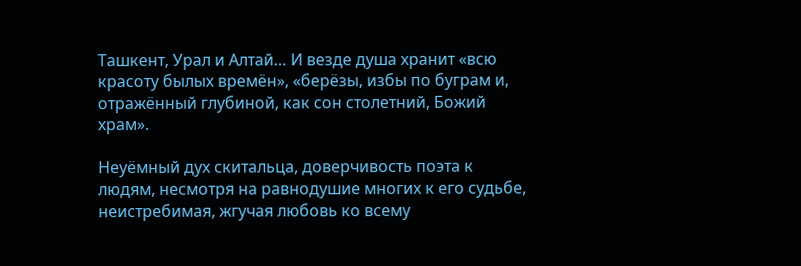Ташкент, Урал и Алтай… И везде душа хранит «всю красоту былых времён», «берёзы, избы по буграм и, отражённый глубиной, как сон столетний, Божий храм».

Неуёмный дух скитальца, доверчивость поэта к людям, несмотря на равнодушие многих к его судьбе, неистребимая, жгучая любовь ко всему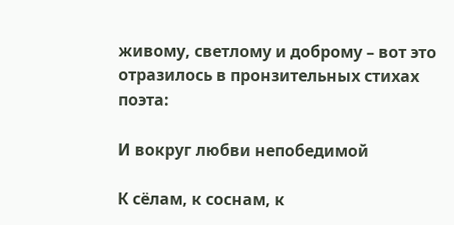живому, светлому и доброму – вот это отразилось в пронзительных стихах поэта:

И вокруг любви непобедимой

К сёлам, к соснам, к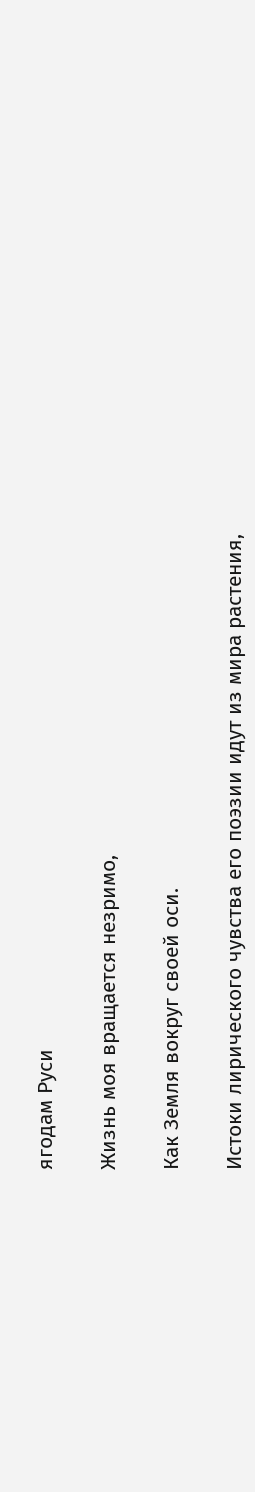ягодам Руси

Жизнь моя вращается незримо,

Как Земля вокруг своей оси.

Истоки лирического чувства его поэзии идут из мира растения,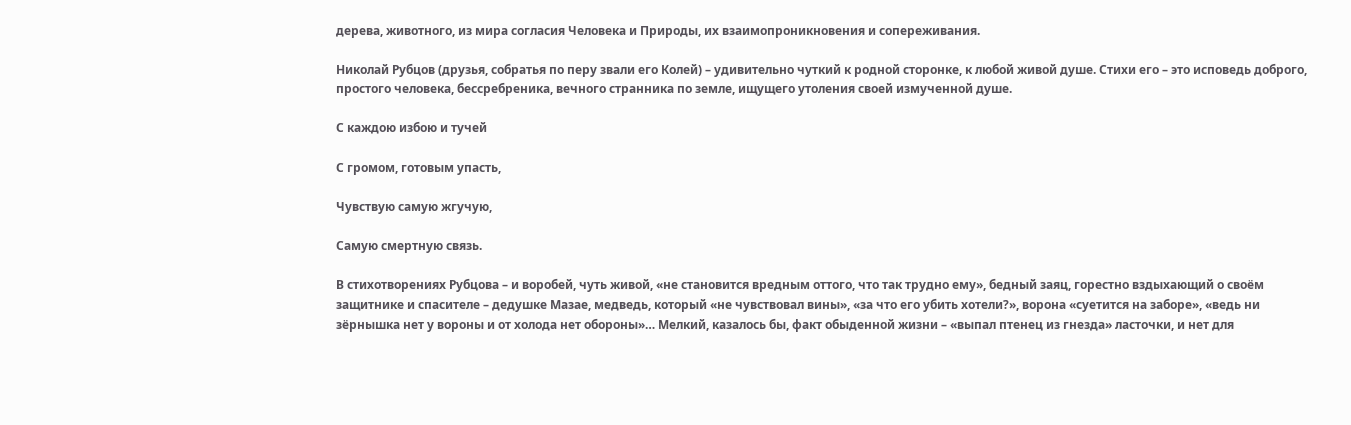дерева, животного, из мира согласия Человека и Природы, их взаимопроникновения и сопереживания.

Николай Рубцов (друзья, собратья по перу звали его Колей) – удивительно чуткий к родной сторонке, к любой живой душе. Стихи его – это исповедь доброго, простого человека, бессребреника, вечного странника по земле, ищущего утоления своей измученной душе.

С каждою избою и тучей

С громом, готовым упасть,

Чувствую самую жгучую,

Самую смертную связь.

В стихотворениях Рубцова – и воробей, чуть живой, «не становится вредным оттого, что так трудно ему», бедный заяц, горестно вздыхающий о своём защитнике и спасителе – дедушке Мазае, медведь, который «не чувствовал вины», «за что его убить хотели?», ворона «суетится на заборе», «ведь ни зёрнышка нет у вороны и от холода нет обороны»… Мелкий, казалось бы, факт обыденной жизни – «выпал птенец из гнезда» ласточки, и нет для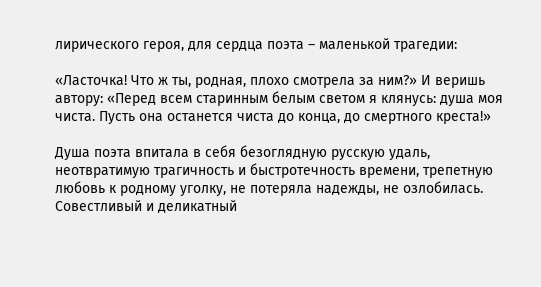лирического героя, для сердца поэта – маленькой трагедии:

«Ласточка! Что ж ты, родная, плохо смотрела за ним?» И веришь автору: «Перед всем старинным белым светом я клянусь: душа моя чиста. Пусть она останется чиста до конца, до смертного креста!»

Душа поэта впитала в себя безоглядную русскую удаль, неотвратимую трагичность и быстротечность времени, трепетную любовь к родному уголку, не потеряла надежды, не озлобилась. Совестливый и деликатный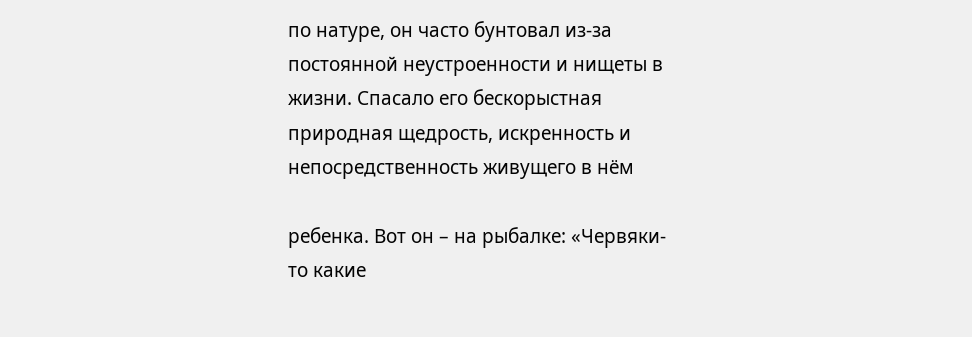по натуре, он часто бунтовал из-за постоянной неустроенности и нищеты в жизни. Спасало его бескорыстная природная щедрость, искренность и непосредственность живущего в нём

ребенка. Вот он – на рыбалке: «Червяки-то какие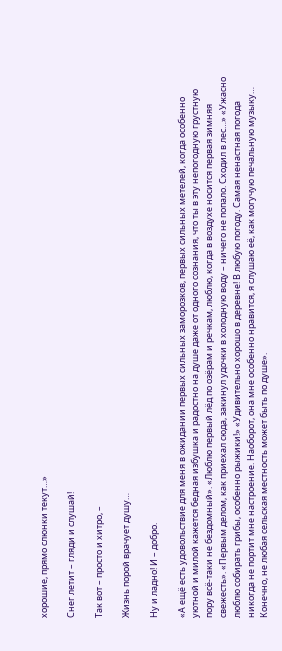хорошие, прямо слюнки текут…»

Снег летит – гляди и слушай!

Так вот – просто и хитро, –

Жизнь порой врачует душу…

Ну и ладно! И – добро.

«А ещё есть удовольствие для меня в ожидании первых сильных заморозков, первых сильных метелей, когда особенно уютной и милой кажется бедная избушка и радостно на душе даже от одного сознания, что ты в эту непогодную грустную пору всё-таки не бездомный». «Люблю первый лёд по озёрам и речкам, люблю, когда в воздухе носится первая зимняя свежесть». «Первым делом, как приехал сюда, закинул удочки в холодную воду – ничего не попало. Сходил в лес…» «Ужасно люблю собирать грибы, особенно рыжики!» «Удивительно хорошо в деревне! В любую погоду. Самая ненастная погода никогда не портит мне настроение. Наоборот, она мне особенно нравится, я слушаю её, как могучую печальную музыку… Конечно, не любая сельская местность может быть по душе».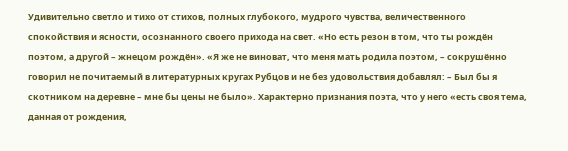Удивительно светло и тихо от стихов, полных глубокого, мудрого чувства, величественного спокойствия и ясности, осознанного своего прихода на свет. «Но есть резон в том, что ты рождён поэтом, а другой – жнецом рождён». «Я же не виноват, что меня мать родила поэтом, – сокрушённо говорил не почитаемый в литературных кругах Рубцов и не без удовольствия добавлял: – Был бы я скотником на деревне – мне бы цены не было». Характерно признания поэта, что у него «есть своя тема, данная от рождения,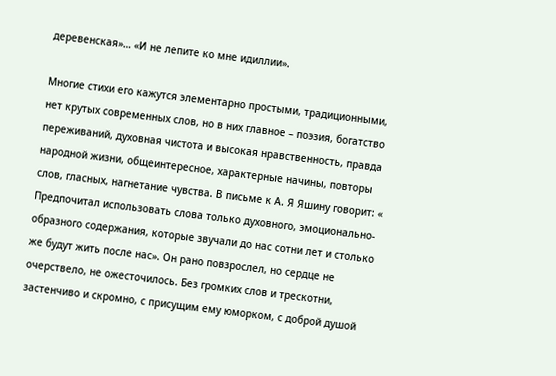деревенская»… «И не лепите ко мне идиллии».

Многие стихи его кажутся элементарно простыми, традиционными, нет крутых современных слов, но в них главное – поэзия, богатство переживаний, духовная чистота и высокая нравственность, правда народной жизни, общеинтересное, характерные начины, повторы слов, гласных, нагнетание чувства. В письме к А. Я Яшину говорит: « Предпочитал использовать слова только духовного, эмоционально-образного содержания, которые звучали до нас сотни лет и столько же будут жить после нас». Он рано повзрослел, но сердце не очерствело, не ожесточилось. Без громких слов и трескотни, застенчиво и скромно, с присущим ему юморком, с доброй душой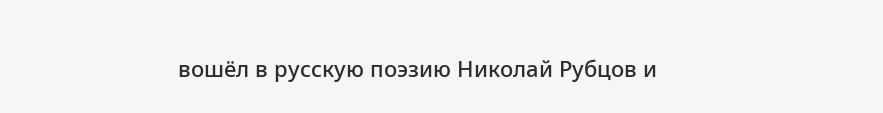вошёл в русскую поэзию Николай Рубцов и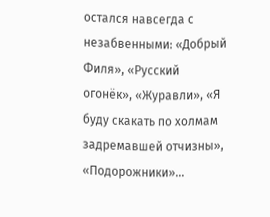остался навсегда с незабвенными: «Добрый Филя», «Русский огонёк», «Журавли», «Я буду скакать по холмам задремавшей отчизны», «Подорожники»…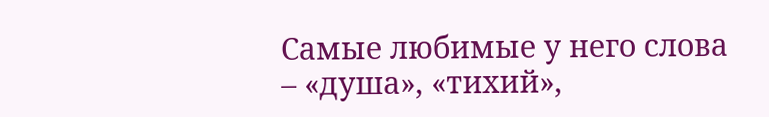Самые любимые у него слова – «душа», «тихий»,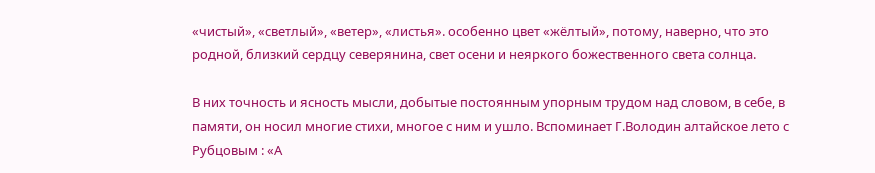«чистый», «светлый», «ветер», «листья». особенно цвет «жёлтый», потому, наверно, что это родной, близкий сердцу северянина, свет осени и неяркого божественного света солнца.

В них точность и ясность мысли, добытые постоянным упорным трудом над словом, в себе, в памяти, он носил многие стихи, многое с ним и ушло. Вспоминает Г.Володин алтайское лето с Рубцовым : «А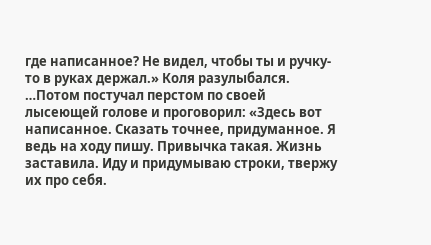где написанное? Не видел, чтобы ты и ручку-то в руках держал.» Коля разулыбался. …Потом постучал перстом по своей лысеющей голове и проговорил: «Здесь вот написанное. Сказать точнее, придуманное. Я ведь на ходу пишу. Привычка такая. Жизнь заставила. Иду и придумываю строки, твержу их про себя.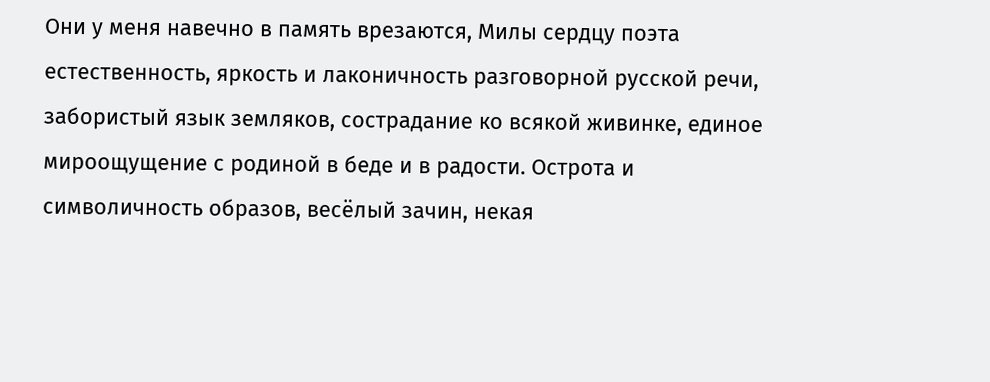Они у меня навечно в память врезаются, Милы сердцу поэта естественность, яркость и лаконичность разговорной русской речи, забористый язык земляков, сострадание ко всякой живинке, единое мироощущение с родиной в беде и в радости. Острота и символичность образов, весёлый зачин, некая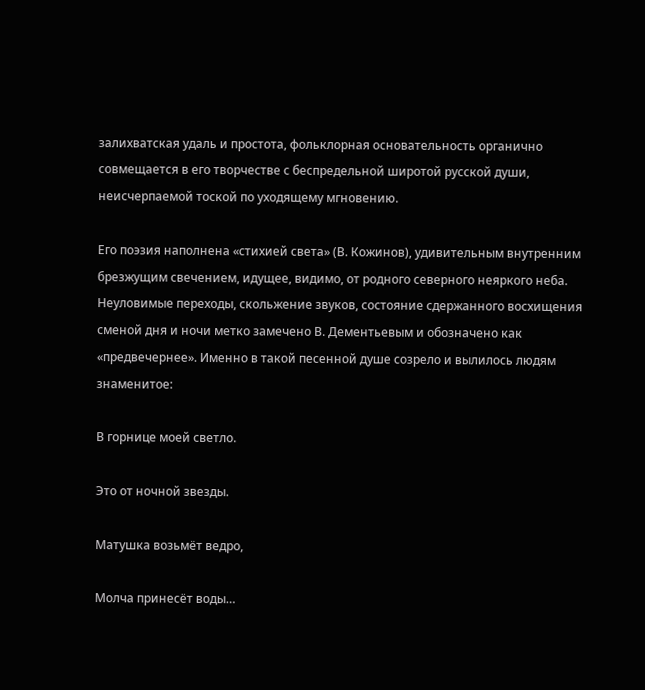залихватская удаль и простота, фольклорная основательность органично совмещается в его творчестве с беспредельной широтой русской души, неисчерпаемой тоской по уходящему мгновению.

Его поэзия наполнена «стихией света» (В. Кожинов), удивительным внутренним брезжущим свечением, идущее, видимо, от родного северного неяркого неба. Неуловимые переходы, скольжение звуков, состояние сдержанного восхищения сменой дня и ночи метко замечено В. Дементьевым и обозначено как «предвечернее». Именно в такой песенной душе созрело и вылилось людям знаменитое:

В горнице моей светло.

Это от ночной звезды.

Матушка возьмёт ведро,

Молча принесёт воды…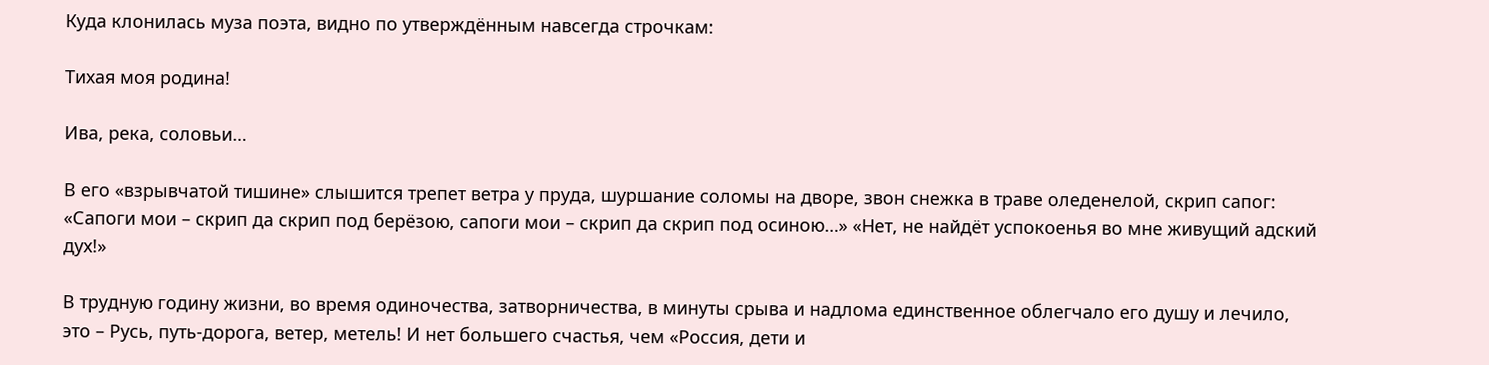Куда клонилась муза поэта, видно по утверждённым навсегда строчкам:

Тихая моя родина!

Ива, река, соловьи…

В его «взрывчатой тишине» слышится трепет ветра у пруда, шуршание соломы на дворе, звон снежка в траве оледенелой, скрип сапог: «Сапоги мои – скрип да скрип под берёзою, сапоги мои – скрип да скрип под осиною…» «Нет, не найдёт успокоенья во мне живущий адский дух!»

В трудную годину жизни, во время одиночества, затворничества, в минуты срыва и надлома единственное облегчало его душу и лечило, это – Русь, путь-дорога, ветер, метель! И нет большего счастья, чем «Россия, дети и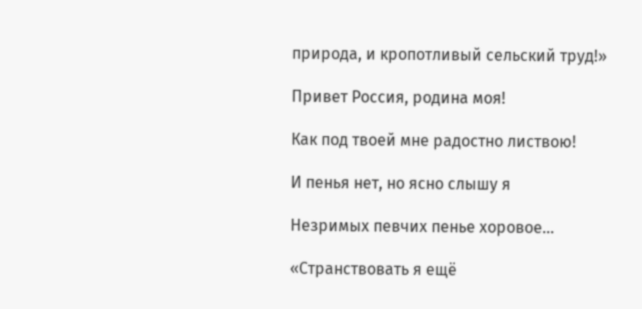природа, и кропотливый сельский труд!»

Привет Россия, родина моя!

Как под твоей мне радостно листвою!

И пенья нет, но ясно слышу я

Незримых певчих пенье хоровое…

«Странствовать я ещё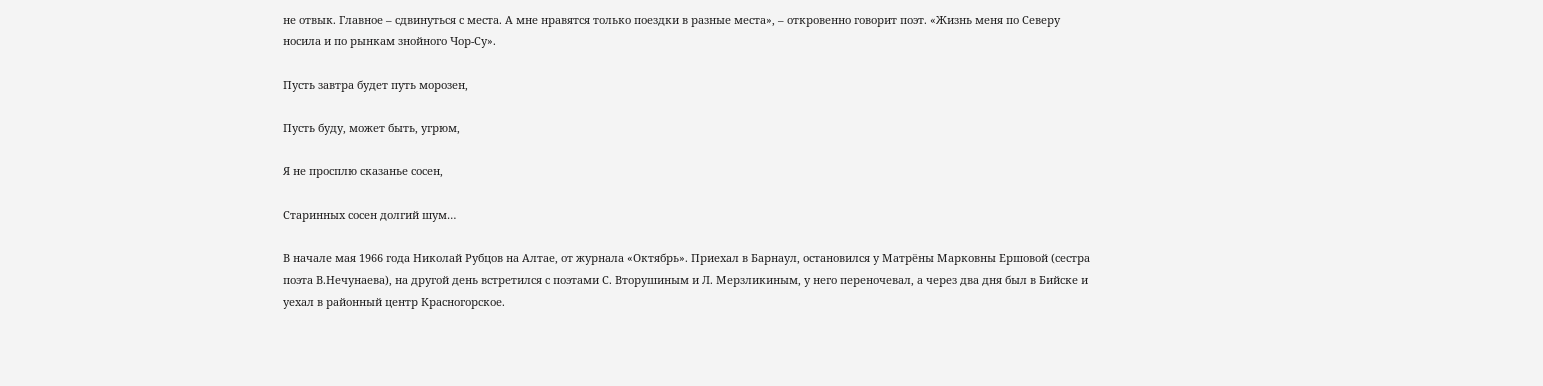не отвык. Главное – сдвинуться с места. А мне нравятся только поездки в разные места», – откровенно говорит поэт. «Жизнь меня по Северу носила и по рынкам знойного Чор-Су».

Пусть завтра будет путь морозен,

Пусть буду, может быть, угрюм,

Я не просплю сказанье сосен,

Старинных сосен долгий шум…

В начале мая 1966 года Николай Рубцов на Алтае, от журнала «Октябрь». Приехал в Барнаул, остановился у Матрёны Марковны Ершовой (сестра поэта В.Нечунаева), на другой день встретился с поэтами С. Вторушиным и Л. Мерзликиным, у него переночевал, а через два дня был в Бийске и уехал в районный центр Красногорское.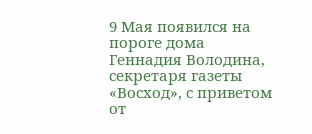9 Мая появился на пороге дома Геннадия Володина, секретаря газеты «Восход», с приветом от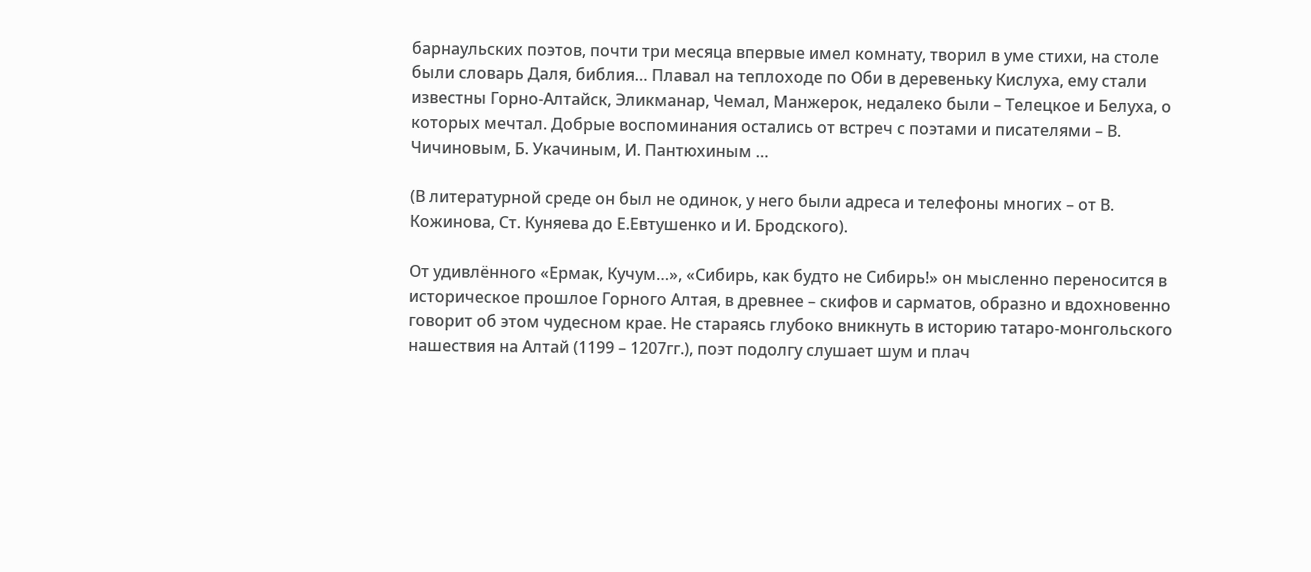барнаульских поэтов, почти три месяца впервые имел комнату, творил в уме стихи, на столе были словарь Даля, библия… Плавал на теплоходе по Оби в деревеньку Кислуха, ему стали известны Горно-Алтайск, Эликманар, Чемал, Манжерок, недалеко были – Телецкое и Белуха, о которых мечтал. Добрые воспоминания остались от встреч с поэтами и писателями – В. Чичиновым, Б. Укачиным, И. Пантюхиным …

(В литературной среде он был не одинок, у него были адреса и телефоны многих – от В. Кожинова, Ст. Куняева до Е.Евтушенко и И. Бродского).

От удивлённого «Ермак, Кучум…», «Сибирь, как будто не Сибирь!» он мысленно переносится в историческое прошлое Горного Алтая, в древнее – скифов и сарматов, образно и вдохновенно говорит об этом чудесном крае. Не стараясь глубоко вникнуть в историю татаро-монгольского нашествия на Алтай (1199 – 1207гг.), поэт подолгу слушает шум и плач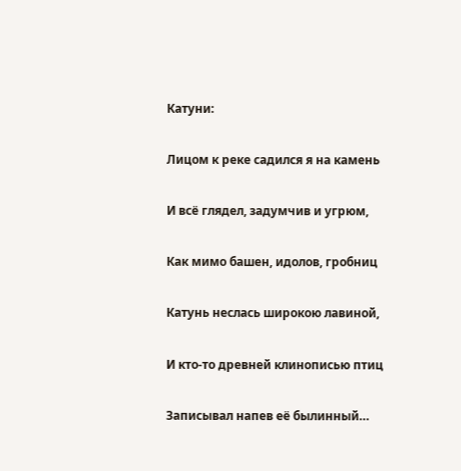Катуни:

Лицом к реке садился я на камень

И всё глядел, задумчив и угрюм,

Как мимо башен, идолов, гробниц

Катунь неслась широкою лавиной,

И кто-то древней клинописью птиц

Записывал напев её былинный…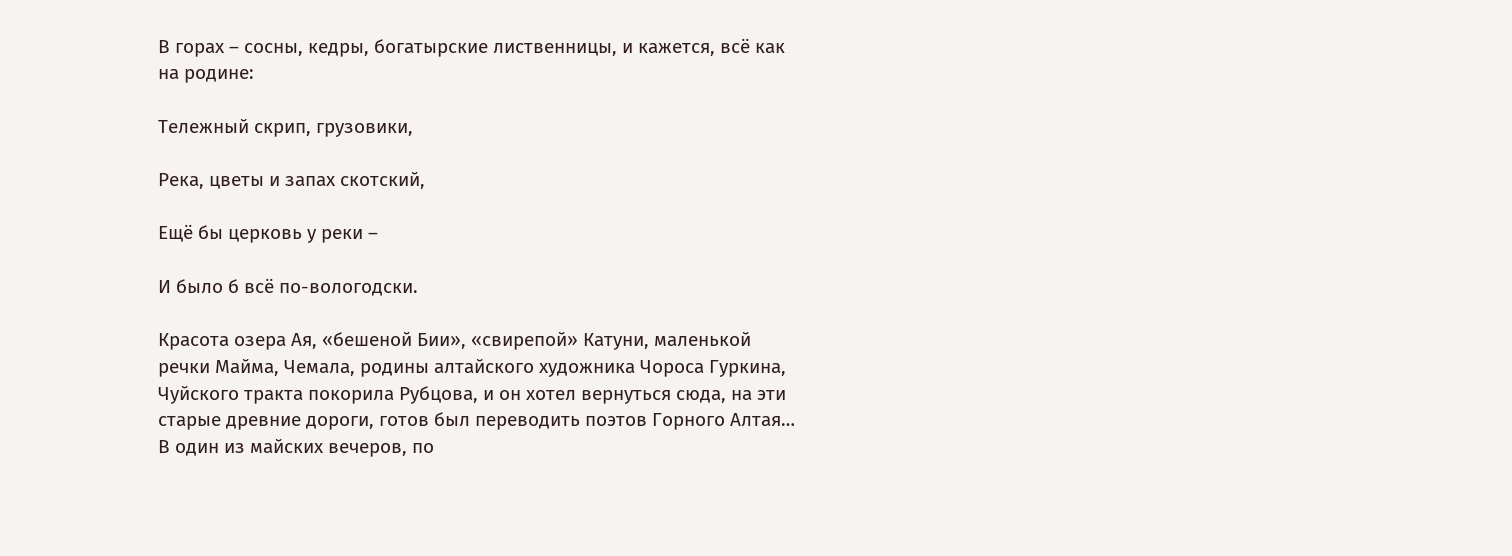В горах – сосны, кедры, богатырские лиственницы, и кажется, всё как на родине:

Тележный скрип, грузовики,

Река, цветы и запах скотский,

Ещё бы церковь у реки –

И было б всё по-вологодски.

Красота озера Ая, «бешеной Бии», «свирепой» Катуни, маленькой речки Майма, Чемала, родины алтайского художника Чороса Гуркина, Чуйского тракта покорила Рубцова, и он хотел вернуться сюда, на эти старые древние дороги, готов был переводить поэтов Горного Алтая… В один из майских вечеров, по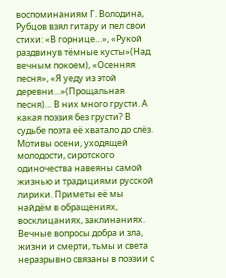воспоминаниям Г. Володина, Рубцов взял гитару и пел свои стихи: «В горнице…», «Рукой раздвинув тёмные кусты»(Над вечным покоем), «Осенняя песня», «Я уеду из этой деревни…»(Прощальная песня)… В них много грусти. А какая поэзия без грусти? В судьбе поэта её хватало до слёз. Мотивы осени, уходящей молодости, сиротского одиночества навеяны самой жизнью и традициями русской лирики. Приметы её мы найдём в обращениях, восклицаниях, заклинаниях. Вечные вопросы добра и зла, жизни и смерти, тьмы и света неразрывно связаны в поэзии с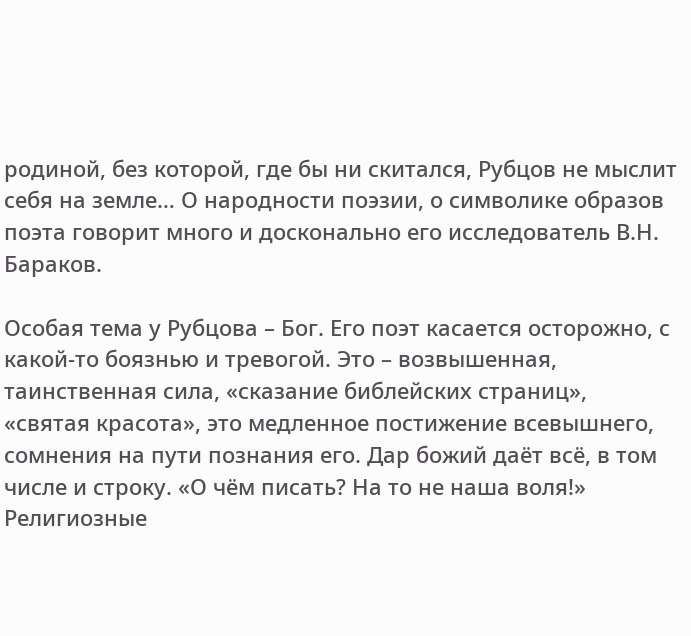родиной, без которой, где бы ни скитался, Рубцов не мыслит себя на земле… О народности поэзии, о символике образов поэта говорит много и досконально его исследователь В.Н. Бараков.

Особая тема у Рубцова – Бог. Его поэт касается осторожно, с какой-то боязнью и тревогой. Это – возвышенная, таинственная сила, «сказание библейских страниц», «святая красота», это медленное постижение всевышнего, сомнения на пути познания его. Дар божий даёт всё, в том числе и строку. «О чём писать? На то не наша воля!» Религиозные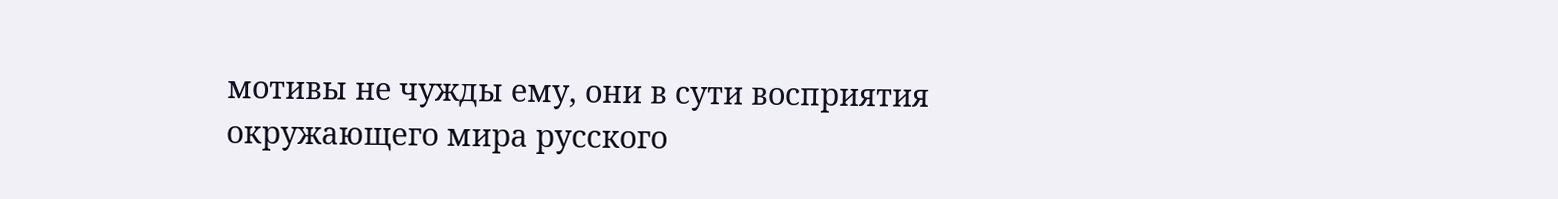мотивы не чужды ему, они в сути восприятия окружающего мира русского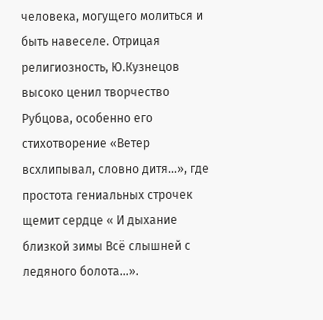человека, могущего молиться и быть навеселе. Отрицая религиозность, Ю.Кузнецов высоко ценил творчество Рубцова, особенно его стихотворение «Ветер всхлипывал, словно дитя…», где простота гениальных строчек щемит сердце « И дыхание близкой зимы Всё слышней с ледяного болота…».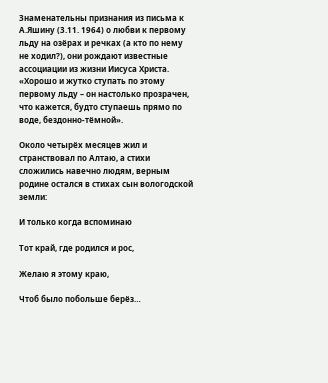Знаменательны признания из письма к А.Яшину (3.11. 1964) о любви к первому льду на озёрах и речках (а кто по нему не ходил?), они рождают известные ассоциации из жизни Иисуса Христа. «Хорошо и жутко ступать по этому первому льду – он настолько прозрачен, что кажется, будто ступаешь прямо по воде, бездонно-тёмной».

Около четырёх месяцев жил и странствовал по Алтаю, а стихи сложились навечно людям, верным родине остался в стихах сын вологодской земли:

И только когда вспоминаю

Тот край, где родился и рос,

Желаю я этому краю,

Чтоб было побольше берёз…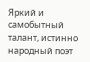Яркий и самобытный талант, истинно народный поэт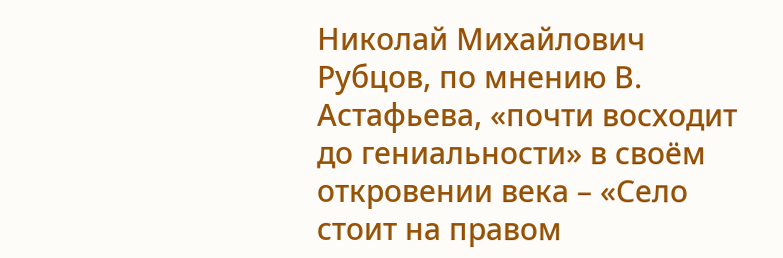Николай Михайлович Рубцов, по мнению В. Астафьева, «почти восходит до гениальности» в своём откровении века – «Село стоит на правом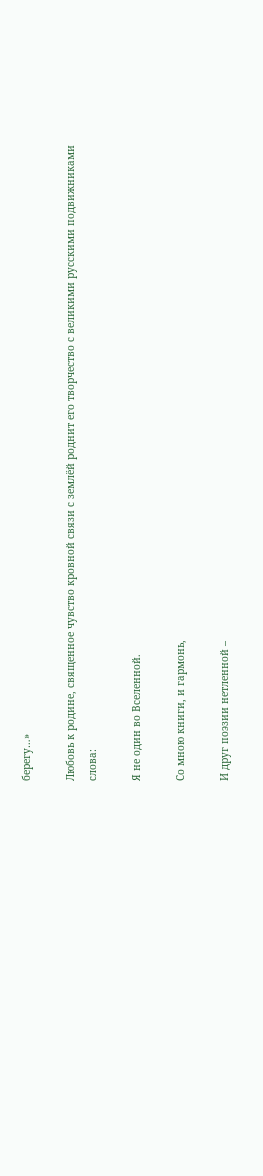берегу…»

Любовь к родине, священное чувство кровной связи с землёй роднит его творчество с великими русскими подвижниками слова:

Я не один во Вселенной.

Со мною книги, и гармонь,

И друг поэзии нетленной –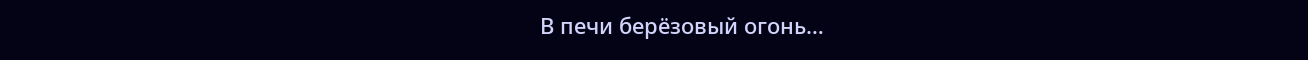В печи берёзовый огонь…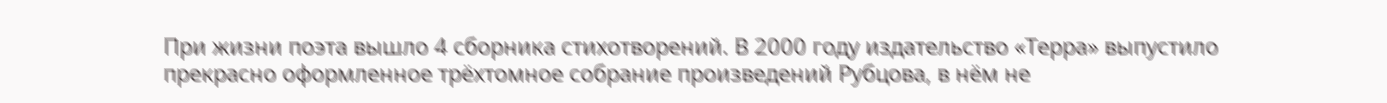При жизни поэта вышло 4 сборника стихотворений. В 2000 году издательство «Терра» выпустило прекрасно оформленное трёхтомное собрание произведений Рубцова, в нём не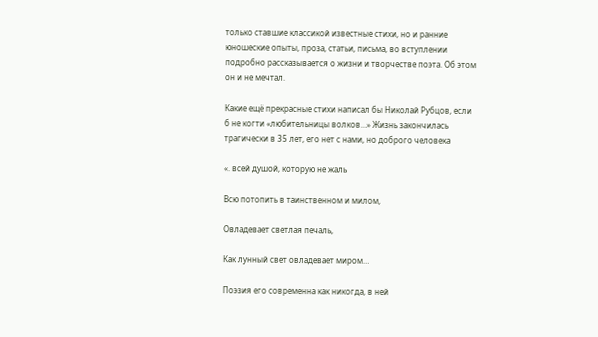только ставшие классикой известные стихи, но и ранние юношеские опыты, проза, статьи, письма, во вступлении подробно рассказывается о жизни и творчестве поэта. Об этом он и не мечтал.

Какие ещё прекрасные стихи написал бы Николай Рубцов, если б не когти «любительницы волков…» Жизнь закончилась трагически в 35 лет, его нет с нами, но доброго человека

«. всей душой, которую не жаль

Всю потопить в таинственном и милом,

Овладевает светлая печаль,

Как лунный свет овладевает миром…

Поэзия его современна как никогда, в ней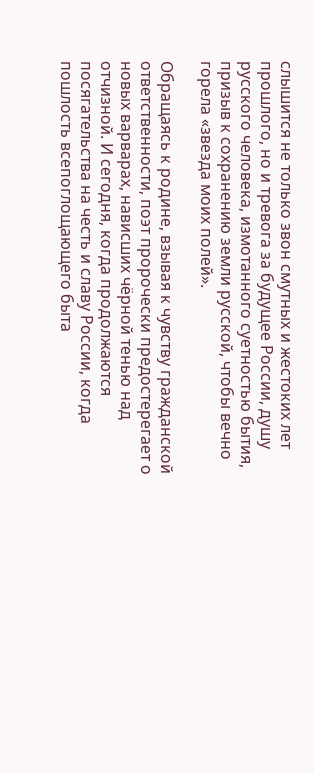слышится не только звон смутных и жестоких лет прошлого, но и тревога за будущее России, душу русского человека, измотанного суетностью бытия, призыв к сохранению земли русской, чтобы вечно горела «звезда моих полей».

Обращаясь к родине, взывая к чувству гражданской ответственности, поэт пророчески предостерегает о новых варварах, нависших чёрной тенью над отчизной. И сегодня, когда продолжаются посягательства на честь и славу России, когда пошлость всепоглощающего быта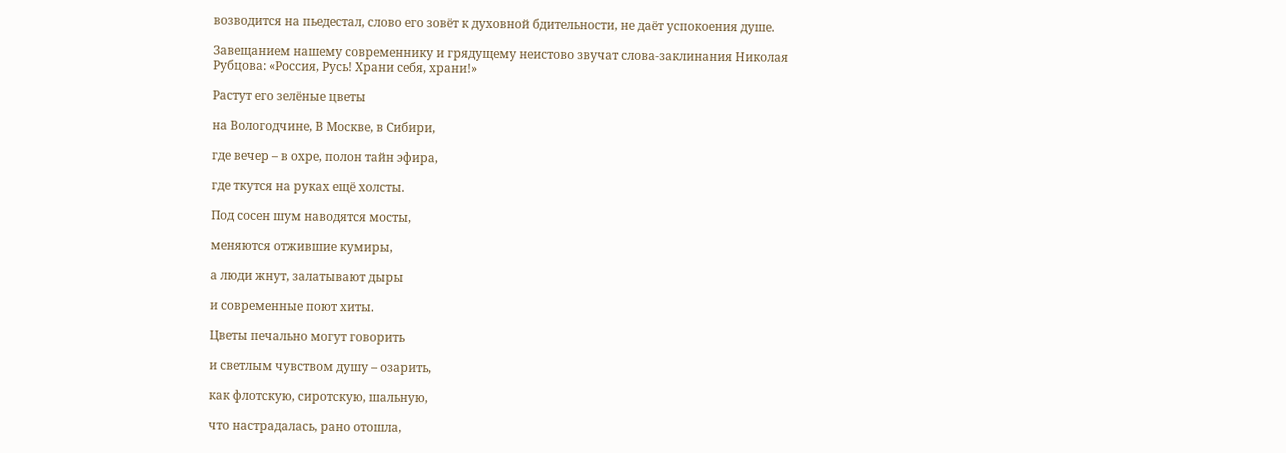возводится на пьедестал, слово его зовёт к духовной бдительности, не даёт успокоения душе.

Завещанием нашему современнику и грядущему неистово звучат слова-заклинания Николая Рубцова: «Россия, Русь! Храни себя, храни!»

Растут его зелёные цветы

на Вологодчине, В Москве, в Сибири,

где вечер – в охре, полон тайн эфира,

где ткутся на руках ещё холсты.

Под сосен шум наводятся мосты,

меняются отжившие кумиры,

а люди жнут, залатывают дыры

и современные поют хиты.

Цветы печально могут говорить

и светлым чувством душу – озарить,

как флотскую, сиротскую, шальную,

что настрадалась, рано отошла,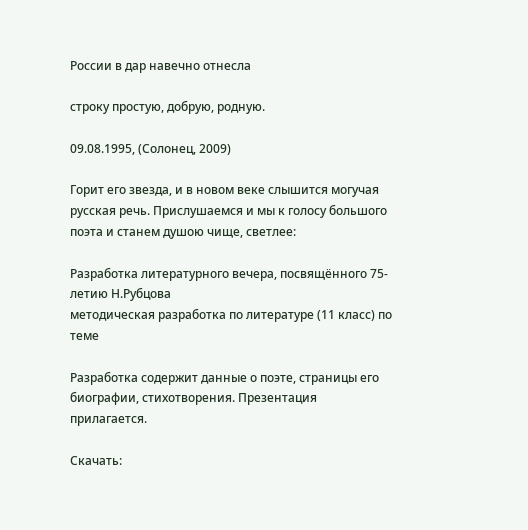России в дар навечно отнесла

строку простую, добрую, родную.

09.08.1995, (Солонец, 2009)

Горит его звезда, и в новом веке слышится могучая русская речь. Прислушаемся и мы к голосу большого поэта и станем душою чище, светлее:

Разработка литературного вечера, посвящённого 75-летию Н.Рубцова
методическая разработка по литературе (11 класс) по теме

Разработка содержит данные о поэте, страницы его биографии, стихотворения. Презентация прилагается.

Скачать: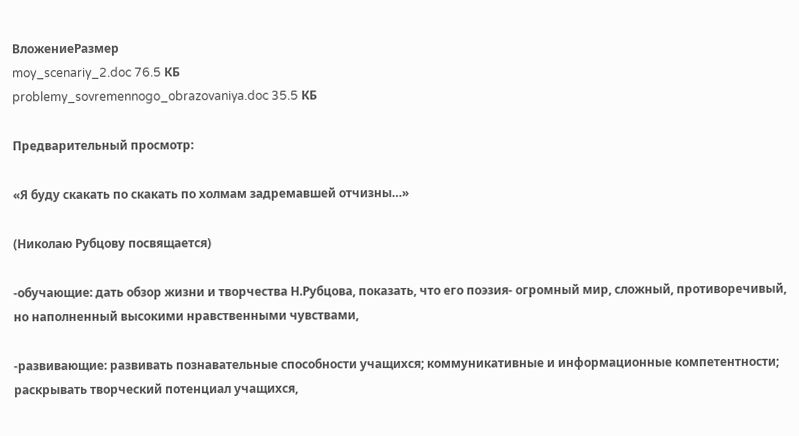ВложениеРазмер
moy_scenariy_2.doc 76.5 КБ
problemy_sovremennogo_obrazovaniya.doc 35.5 КБ

Предварительный просмотр:

«Я буду скакать по скакать по холмам задремавшей отчизны…»

(Николаю Рубцову посвящается)

-обучающие: дать обзор жизни и творчества Н.Рубцова, показать, что его поэзия- огромный мир, сложный, противоречивый, но наполненный высокими нравственными чувствами,

-развивающие: развивать познавательные способности учащихся; коммуникативные и информационные компетентности; раскрывать творческий потенциал учащихся,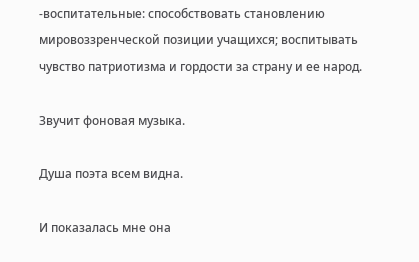-воспитательные: способствовать становлению мировоззренческой позиции учащихся; воспитывать чувство патриотизма и гордости за страну и ее народ.

Звучит фоновая музыка.

Душа поэта всем видна.

И показалась мне она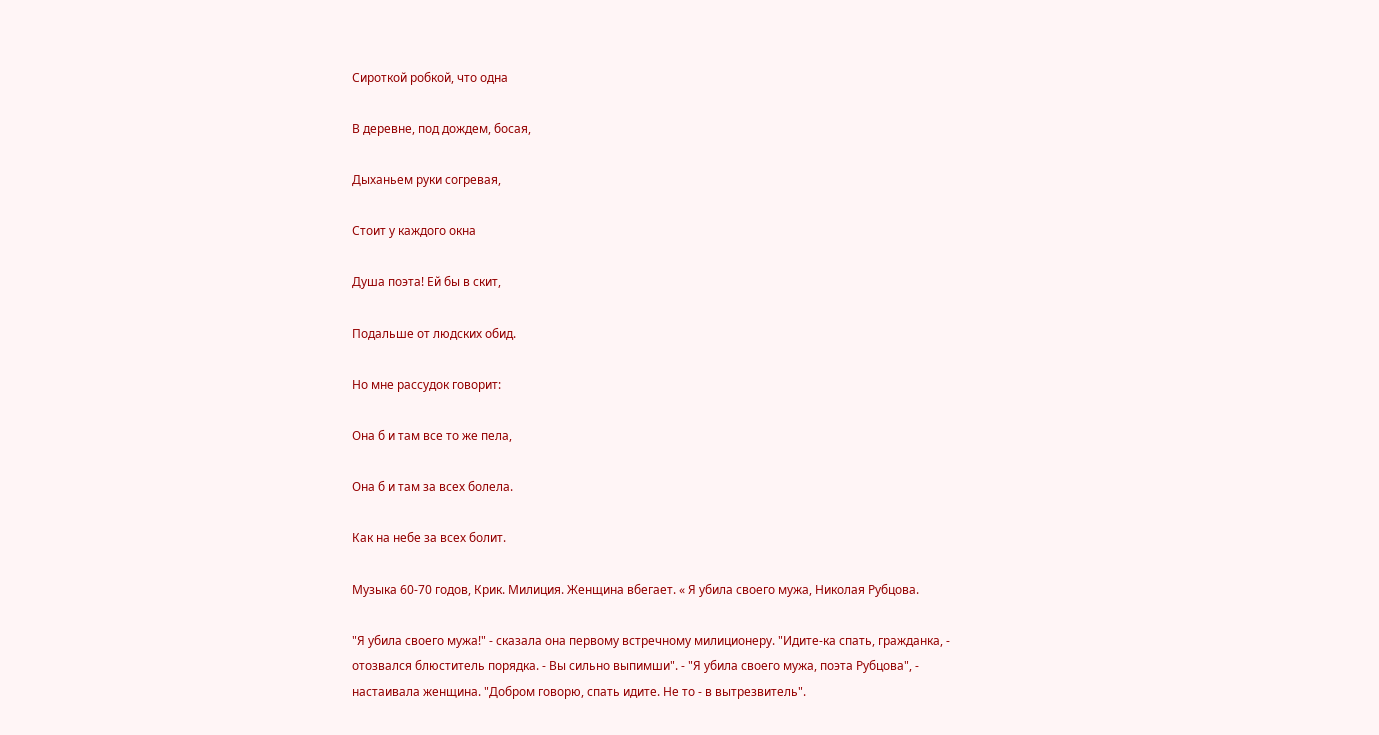Сироткой робкой, что одна

В деревне, под дождем, босая,

Дыханьем руки согревая,

Стоит у каждого окна

Душа поэта! Ей бы в скит,

Подальше от людских обид.

Но мне рассудок говорит:

Она б и там все то же пела,

Она б и там за всех болела.

Как на небе за всех болит.

Музыка 60-70 годов, Крик. Милиция. Женщина вбегает. « Я убила своего мужа, Николая Рубцова.

"Я убила своего мужа!" - сказала она первому встречному милиционеру. "Идите-ка спать, гражданка, - отозвался блюститель порядка. - Вы сильно выпимши". - "Я убила своего мужа, поэта Рубцова", - настаивала женщина. "Добром говорю, спать идите. Не то - в вытрезвитель".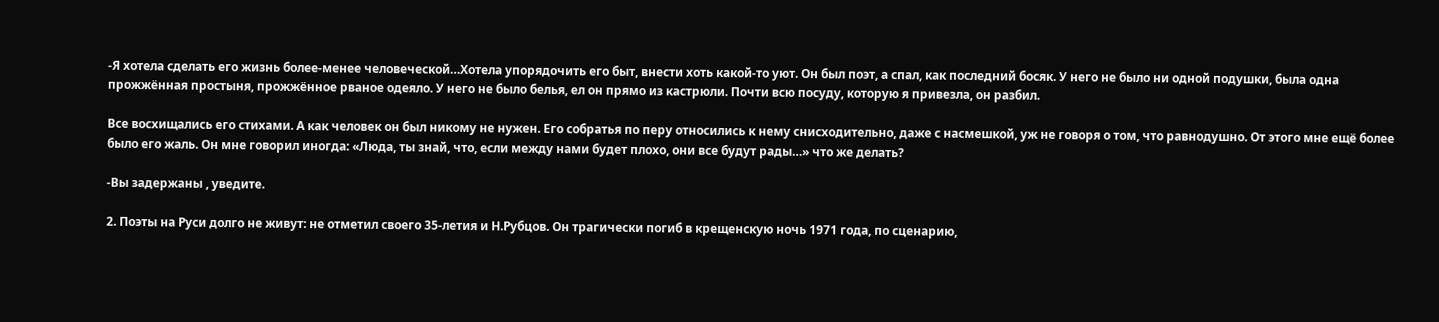-Я хотела сделать его жизнь более-менее человеческой…Хотела упорядочить его быт, внести хоть какой-то уют. Он был поэт, а спал, как последний босяк. У него не было ни одной подушки, была одна прожжённая простыня, прожжённое рваное одеяло. У него не было белья, ел он прямо из кастрюли. Почти всю посуду, которую я привезла, он разбил.

Все восхищались его стихами. А как человек он был никому не нужен. Его собратья по перу относились к нему снисходительно, даже с насмешкой, уж не говоря о том, что равнодушно. От этого мне ещё более было его жаль. Он мне говорил иногда: «Люда, ты знай, что, если между нами будет плохо, они все будут рады…» что же делать?

-Вы задержаны , уведите.

2. Поэты на Руси долго не живут: не отметил своего 35-летия и Н.Рубцов. Он трагически погиб в крещенскую ночь 1971 года, по сценарию,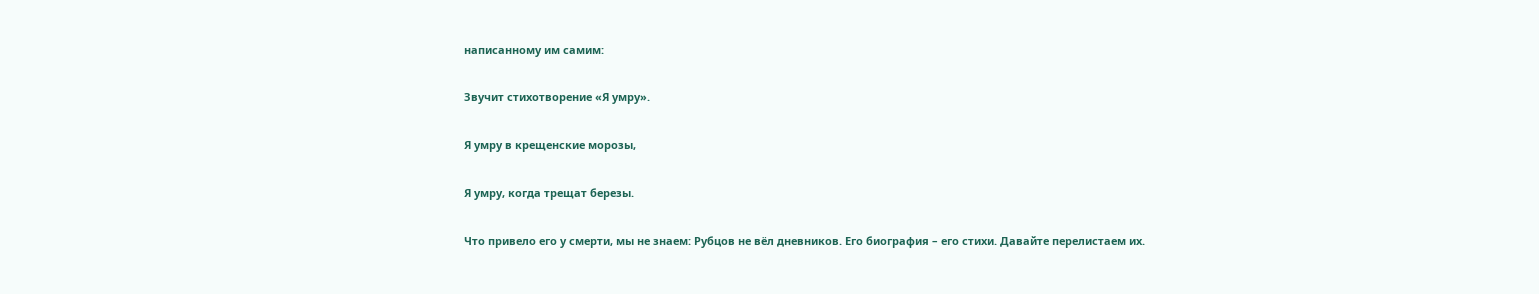написанному им самим:

Звучит стихотворение «Я умру».

Я умру в крещенские морозы,

Я умру, когда трещат березы.

Что привело его у смерти, мы не знаем: Рубцов не вёл дневников. Его биография – его стихи. Давайте перелистаем их.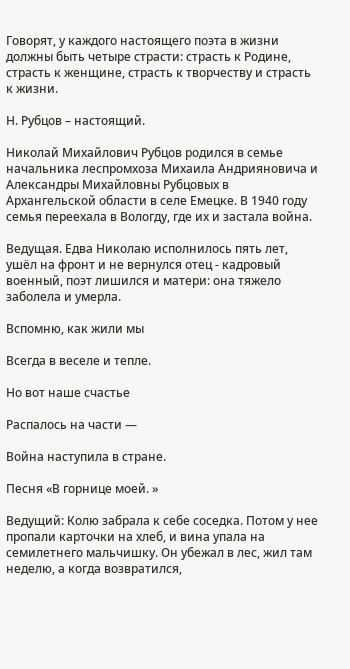Говорят, у каждого настоящего поэта в жизни должны быть четыре страсти: страсть к Родине, страсть к женщине, страсть к творчеству и страсть к жизни.

Н. Рубцов – настоящий.

Николай Михайлович Рубцов родился в семье начальника леспромхоза Михаила Андрияновича и Александры Михайловны Рубцовых в Архангельской области в селе Емецке. В 1940 году семья переехала в Вологду, где их и застала война.

Ведущая. Едва Николаю исполнилось пять лет, ушёл на фронт и не вернулся отец - кадровый военный, поэт лишился и матери: она тяжело заболела и умерла.

Вспомню, как жили мы

Всегда в веселе и тепле.

Но вот наше счастье

Распалось на части —

Война наступила в стране.

Песня «В горнице моей. »

Ведущий: Колю забрала к себе соседка. Потом у нее пропали карточки на хлеб, и вина упала на семилетнего мальчишку. Он убежал в лес, жил там неделю, а когда возвратился,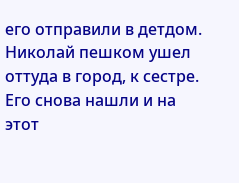его отправили в детдом. Николай пешком ушел оттуда в город, к сестре. Его снова нашли и на этот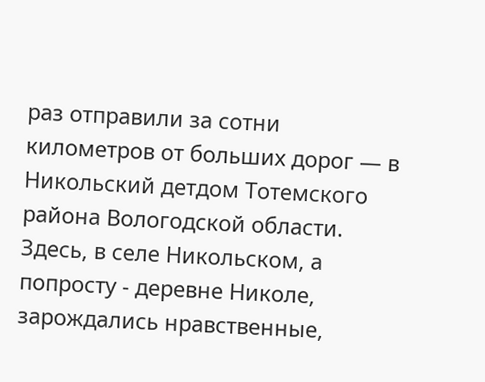раз отправили за сотни километров от больших дорог — в Никольский детдом Тотемского района Вологодской области. Здесь, в селе Никольском, а попросту - деревне Николе, зарождались нравственные,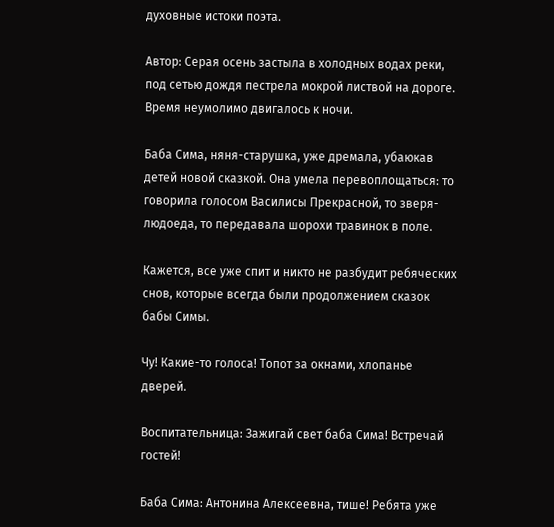духовные истоки поэта.

Автор: Серая осень застыла в холодных водах реки, под сетью дождя пестрела мокрой листвой на дороге. Время неумолимо двигалось к ночи.

Баба Сима, няня-старушка, уже дремала, убаюкав детей новой сказкой. Она умела перевоплощаться: то говорила голосом Василисы Прекрасной, то зверя-людоеда, то передавала шорохи травинок в поле.

Кажется, все уже спит и никто не разбудит ребяческих снов, которые всегда были продолжением сказок бабы Симы.

Чу! Какие-то голоса! Топот за окнами, хлопанье дверей.

Воспитательница: Зажигай свет баба Сима! Встречай гостей!

Баба Сима: Антонина Алексеевна, тише! Ребята уже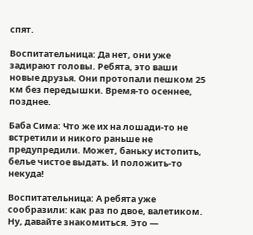спят.

Воспитательница: Да нет, они уже задирают головы. Ребята, это ваши новые друзья. Они протопали пешком 25 км без передышки. Время-то осеннее, позднее.

Баба Сима: Что же их на лошади-то не встретили и никого раньше не предупредили. Может, баньку истопить, белье чистое выдать. И положить-то некуда!

Воспитательница: А ребята уже сообразили: как раз по двое, валетиком. Ну, давайте знакомиться. Это —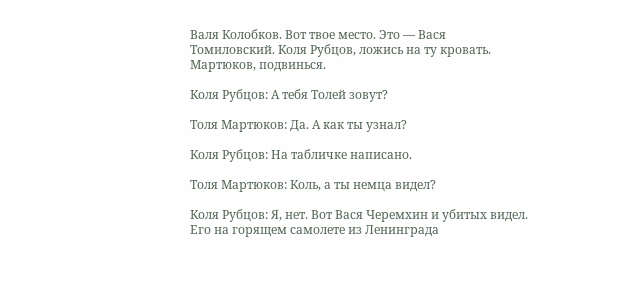Валя Колобков. Вот твое место. Это — Вася Томиловский. Коля Рубцов, ложись на ту кровать. Мартюков, подвинься.

Коля Рубцов: А тебя Толей зовут?

Толя Мартюков: Да. А как ты узнал?

Коля Рубцов: На табличке написано.

Толя Мартюков: Коль, а ты немца видел?

Коля Рубцов: Я, нет. Вот Вася Черемхин и убитых видел. Его на горящем самолете из Ленинграда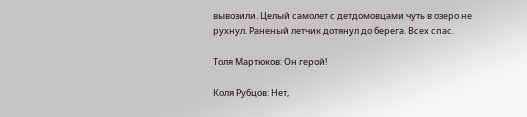вывозили. Целый самолет с детдомовцами чуть в озеро не рухнул. Раненый летчик дотянул до берега. Всех спас.

Толя Мартюков: Он герой!

Коля Рубцов: Нет,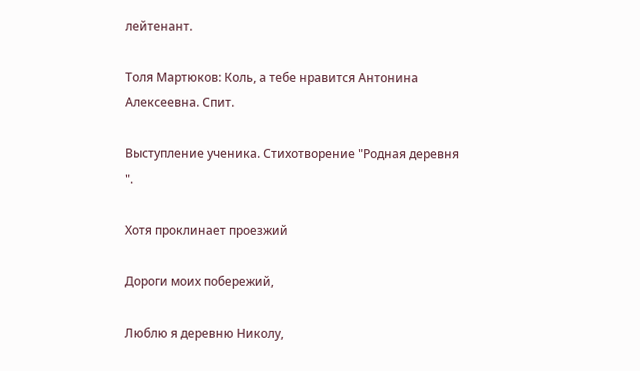лейтенант.

Толя Мартюков: Коль, а тебе нравится Антонина Алексеевна. Спит.

Выступление ученика. Стихотворение "Родная деревня ".

Хотя проклинает проезжий

Дороги моих побережий,

Люблю я деревню Николу,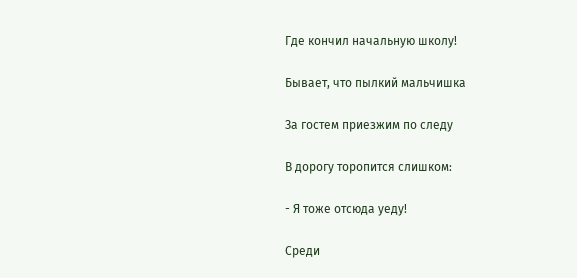Где кончил начальную школу!

Бывает, что пылкий мальчишка

За гостем приезжим по следу

В дорогу торопится слишком:

- Я тоже отсюда уеду!

Среди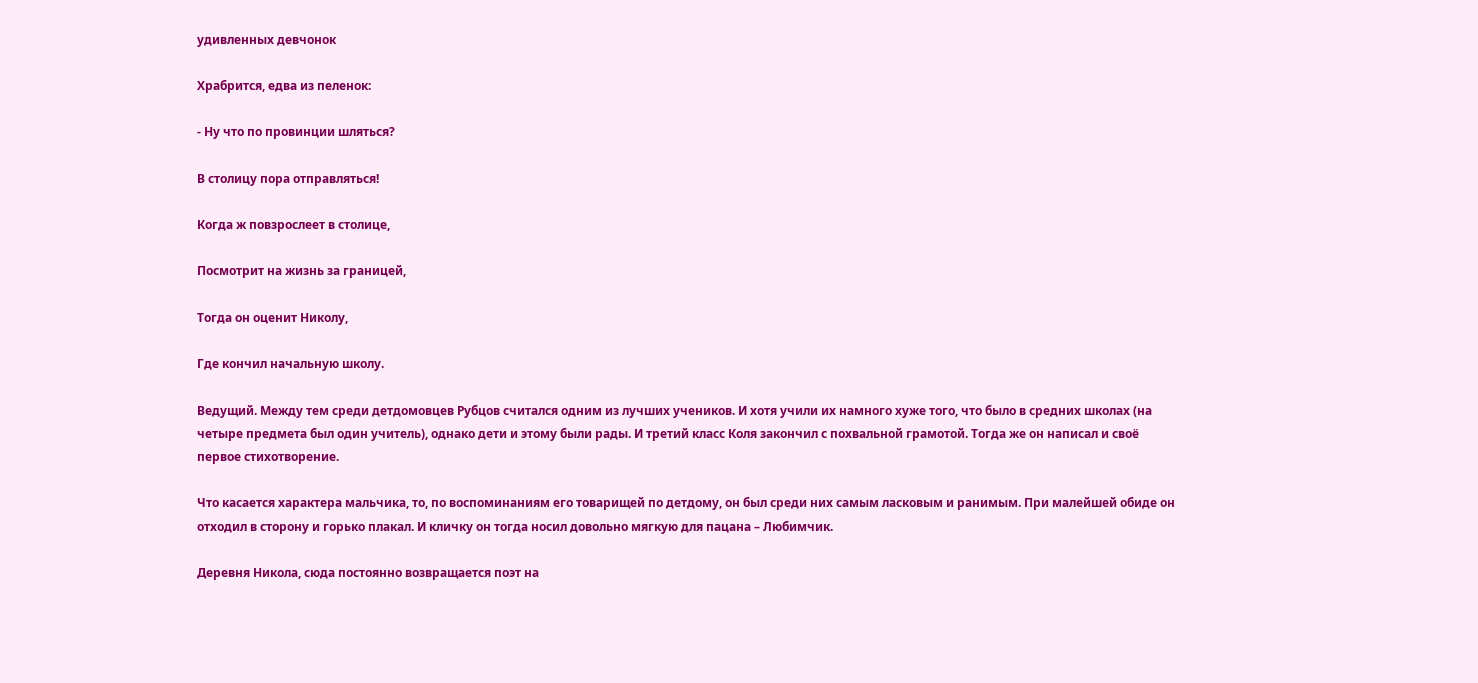удивленных девчонок

Храбрится, едва из пеленок:

- Ну что по провинции шляться?

В столицу пора отправляться!

Когда ж повзрослеет в столице,

Посмотрит на жизнь за границей,

Тогда он оценит Николу,

Где кончил начальную школу.

Ведущий. Между тем среди детдомовцев Рубцов считался одним из лучших учеников. И хотя учили их намного хуже того, что было в средних школах (на четыре предмета был один учитель), однако дети и этому были рады. И третий класс Коля закончил с похвальной грамотой. Тогда же он написал и своё первое стихотворение.

Что касается характера мальчика, то, по воспоминаниям его товарищей по детдому, он был среди них самым ласковым и ранимым. При малейшей обиде он отходил в сторону и горько плакал. И кличку он тогда носил довольно мягкую для пацана – Любимчик.

Деревня Никола, сюда постоянно возвращается поэт на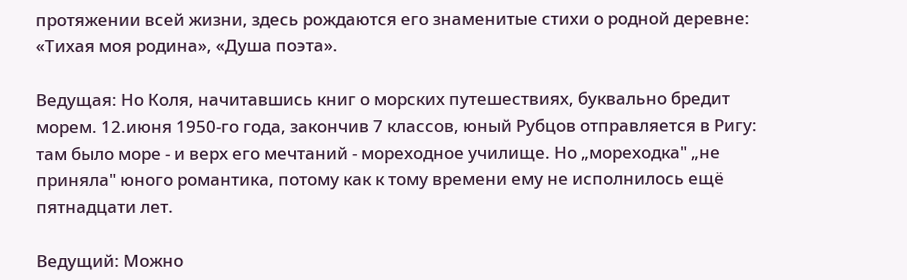протяжении всей жизни, здесь рождаются его знаменитые стихи о родной деревне: «Тихая моя родина», «Душа поэта».

Ведущая: Но Коля, начитавшись книг о морских путешествиях, буквально бредит морем. 12.июня 1950-го года, закончив 7 классов, юный Рубцов отправляется в Ригу: там было море - и верх его мечтаний - мореходное училище. Но „мореходка" „не приняла" юного романтика, потому как к тому времени ему не исполнилось ещё пятнадцати лет.

Ведущий: Можно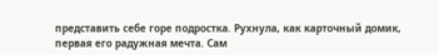представить себе горе подростка. Рухнула, как карточный домик, первая его радужная мечта. Сам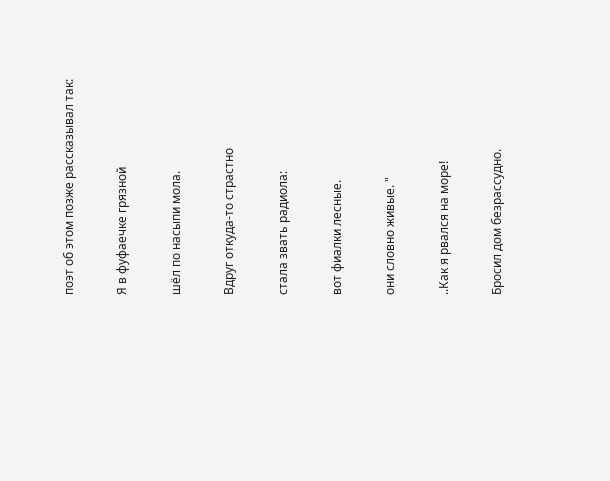поэт об этом позже рассказывал так:

Я в фуфаечке грязной

шёл по насыпи мола.

Вдруг откуда-то страстно

стала звать радиола:

вот фиалки лесные.

они словно живые. "

..Как я рвался на море!

Бросил дом безрассудно.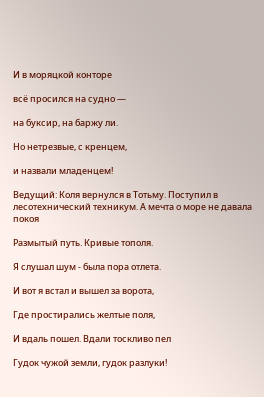И в моряцкой конторе

всё просился на судно —

на буксир, на баржу ли.

Но нетрезвые, с кренцем,

и назвали младенцем!

Ведущий: Коля вернулся в Тотьму. Поступил в лесотехнический техникум. А мечта о море не давала покоя

Размытый путь. Кривые тополя.

Я слушал шум - была пора отлета.

И вот я встал и вышел за ворота,

Где простирались желтые поля,

И вдаль пошел. Вдали тоскливо пел

Гудок чужой земли, гудок разлуки!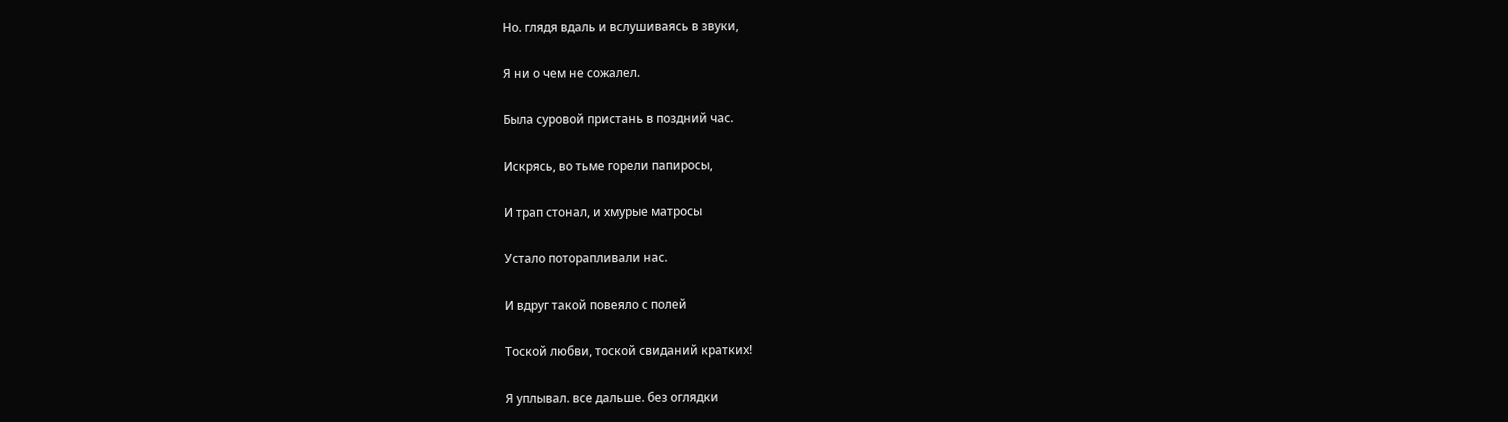Но. глядя вдаль и вслушиваясь в звуки,

Я ни о чем не сожалел.

Была суровой пристань в поздний час.

Искрясь, во тьме горели папиросы,

И трап стонал, и хмурые матросы

Устало поторапливали нас.

И вдруг такой повеяло с полей

Тоской любви, тоской свиданий кратких!

Я уплывал. все дальше. без оглядки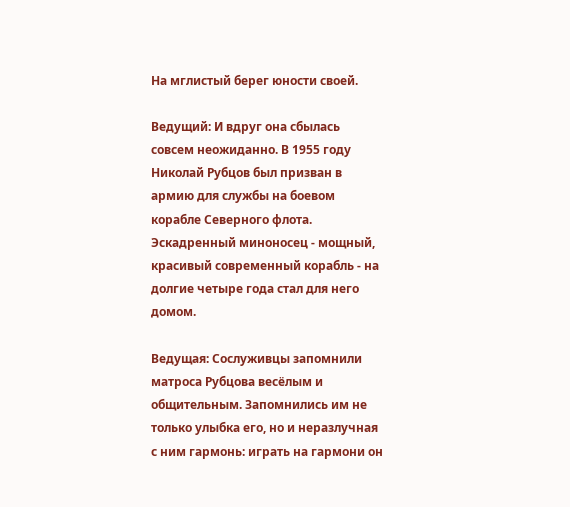На мглистый берег юности своей.

Ведущий: И вдруг она сбылась совсем неожиданно. В 1955 году Николай Рубцов был призван в армию для службы на боевом корабле Северного флота. Эскадренный миноносец - мощный, красивый современный корабль - на долгие четыре года стал для него домом.

Ведущая: Сослуживцы запомнили матроса Рубцова весёлым и общительным. Запомнились им не только улыбка его, но и неразлучная с ним гармонь: играть на гармони он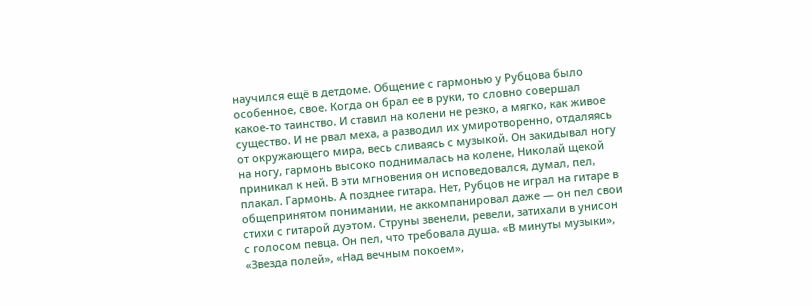научился ещё в детдоме. Общение с гармонью у Рубцова было особенное, свое. Когда он брал ее в руки, то словно совершал какое-то таинство. И ставил на колени не резко, а мягко, как живое существо. И не рвал меха, а разводил их умиротворенно, отдаляясь от окружающего мира, весь сливаясь с музыкой. Он закидывал ногу на ногу, гармонь высоко поднималась на колене, Николай щекой приникал к ней. В эти мгновения он исповедовался, думал, пел, плакал. Гармонь. А позднее гитара. Нет, Рубцов не играл на гитаре в общепринятом понимании, не аккомпанировал даже — он пел свои стихи с гитарой дуэтом. Струны звенели, ревели, затихали в унисон с голосом певца. Он пел, что требовала душа. «В минуты музыки», «Звезда полей», «Над вечным покоем»,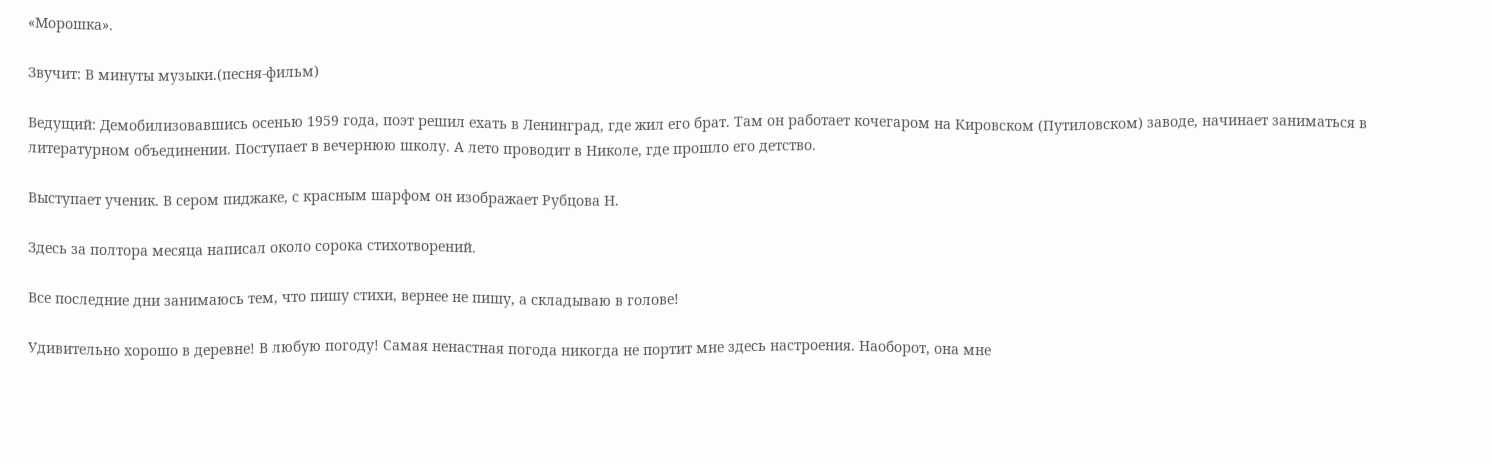«Морошка».

Звучит: В минуты музыки.(песня-фильм)

Ведущий: Демобилизовавшись осенью 1959 года, поэт решил ехать в Ленинград, где жил его брат. Там он работает кочегаром на Кировском (Путиловском) заводе, начинает заниматься в литературном объединении. Поступает в вечернюю школу. А лето проводит в Николе, где прошло его детство.

Выступает ученик. В сером пиджаке, с красным шарфом он изображает Рубцова Н.

Здесь за полтора месяца написал около сорока стихотворений.

Все последние дни занимаюсь тем, что пишу стихи, вернее не пишу, а складываю в голове!

Удивительно хорошо в деревне! В любую погоду! Самая ненастная погода никогда не портит мне здесь настроения. Наоборот, она мне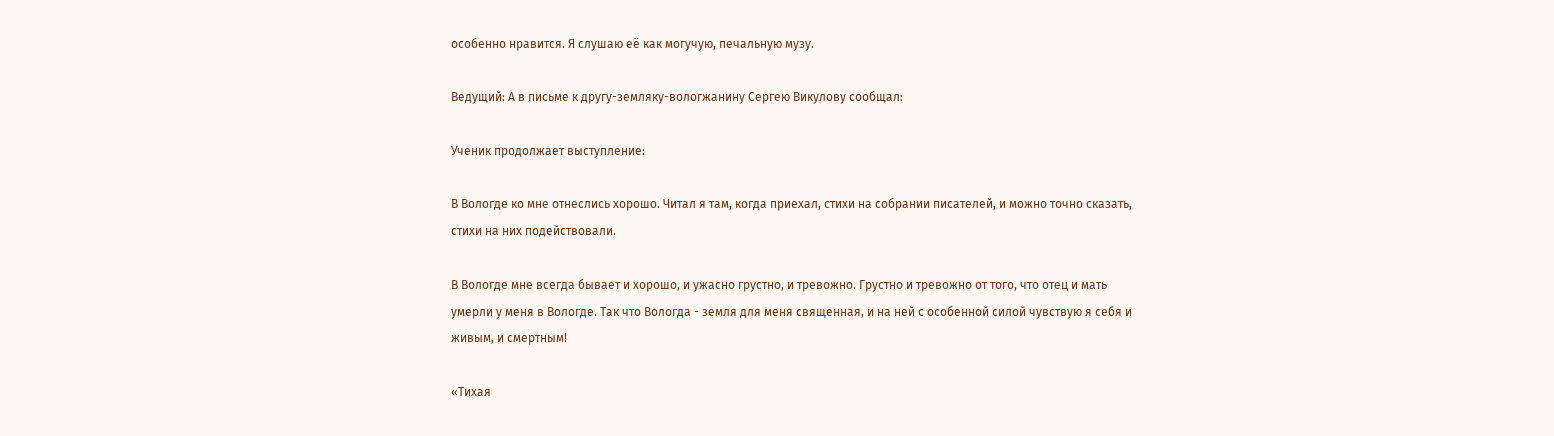особенно нравится. Я слушаю её как могучую, печальную музу.

Ведущий: А в письме к другу-земляку-вологжанину Сергею Викулову сообщал:

Ученик продолжает выступление:

В Вологде ко мне отнеслись хорошо. Читал я там, когда приехал, стихи на собрании писателей, и можно точно сказать, стихи на них подействовали.

В Вологде мне всегда бывает и хорошо, и ужасно грустно, и тревожно. Грустно и тревожно от того, что отец и мать умерли у меня в Вологде. Так что Вологда - земля для меня священная, и на ней с особенной силой чувствую я себя и живым, и смертным!

«Тихая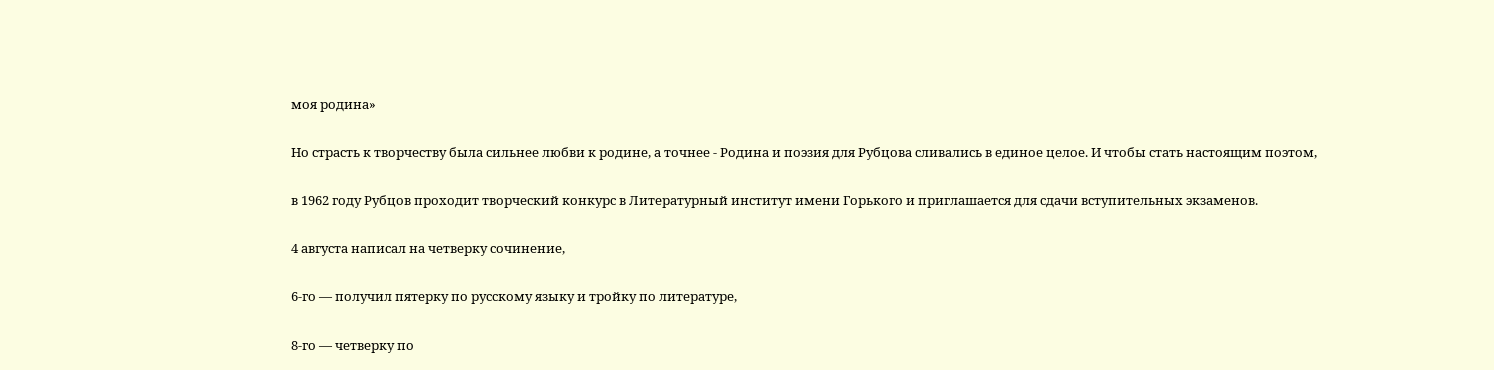моя родина»

Но страсть к творчеству была сильнее любви к родине, а точнее - Родина и поэзия для Рубцова сливались в единое целое. И чтобы стать настоящим поэтом,

в 1962 году Рубцов проходит творческий конкурс в Литературный институт имени Горького и приглашается для сдачи вступительных экзаменов.

4 августа написал на четверку сочинение,

6-го — получил пятерку по русскому языку и тройку по литературе,

8-го — четверку по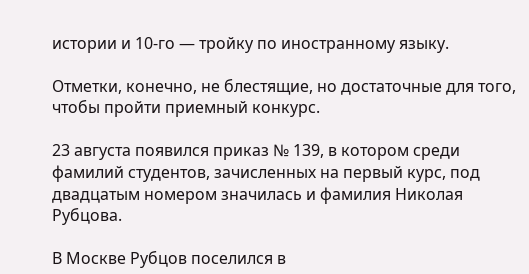истории и 10-го — тройку по иностранному языку.

Отметки, конечно, не блестящие, но достаточные для того, чтобы пройти приемный конкурс.

23 августа появился приказ № 139, в котором среди фамилий студентов, зачисленных на первый курс, под двадцатым номером значилась и фамилия Николая Рубцова.

В Москве Рубцов поселился в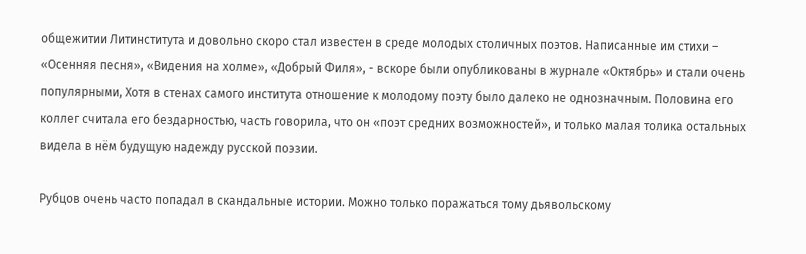общежитии Литинститута и довольно скоро стал известен в среде молодых столичных поэтов. Написанные им стихи – «Осенняя песня», «Видения на холме», «Добрый Филя», - вскоре были опубликованы в журнале «Октябрь» и стали очень популярными, Хотя в стенах самого института отношение к молодому поэту было далеко не однозначным. Половина его коллег считала его бездарностью, часть говорила, что он «поэт средних возможностей», и только малая толика остальных видела в нём будущую надежду русской поэзии.

Рубцов очень часто попадал в скандальные истории. Можно только поражаться тому дьявольскому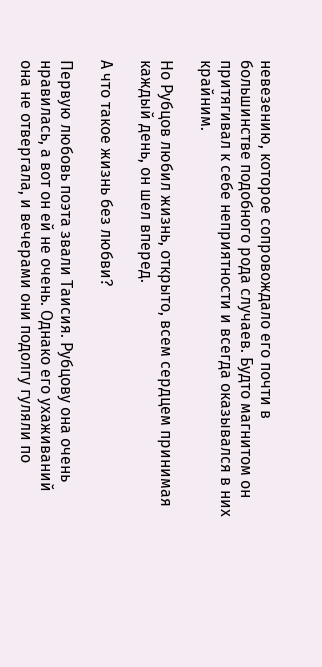невезению, которое сопровождало его почти в большинстве подобного рода случаев. Будто магнитом он притягивал к себе неприятности и всегда оказывался в них крайним.

Но Рубцов любил жизнь, открыто, всем сердцем принимая каждый день, он шел вперед.

А что такое жизнь без любви?

Первую любовь поэта звали Таисия. Рубцову она очень нравилась, а вот он ей не очень. Однако его ухаживаний она не отвергала, и вечерами они подолгу гуляли по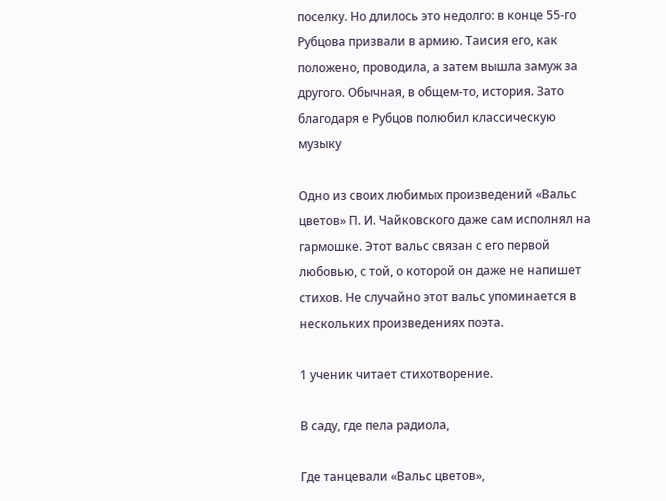поселку. Но длилось это недолго: в конце 55-го Рубцова призвали в армию. Таисия его, как положено, проводила, а затем вышла замуж за другого. Обычная, в общем-то, история. Зато благодаря е Рубцов полюбил классическую музыку

Одно из своих любимых произведений «Вальс цветов» П. И. Чайковского даже сам исполнял на гармошке. Этот вальс связан с его первой любовью, с той, о которой он даже не напишет стихов. Не случайно этот вальс упоминается в нескольких произведениях поэта.

1 ученик читает стихотворение.

В саду, где пела радиола,

Где танцевали «Вальс цветов»,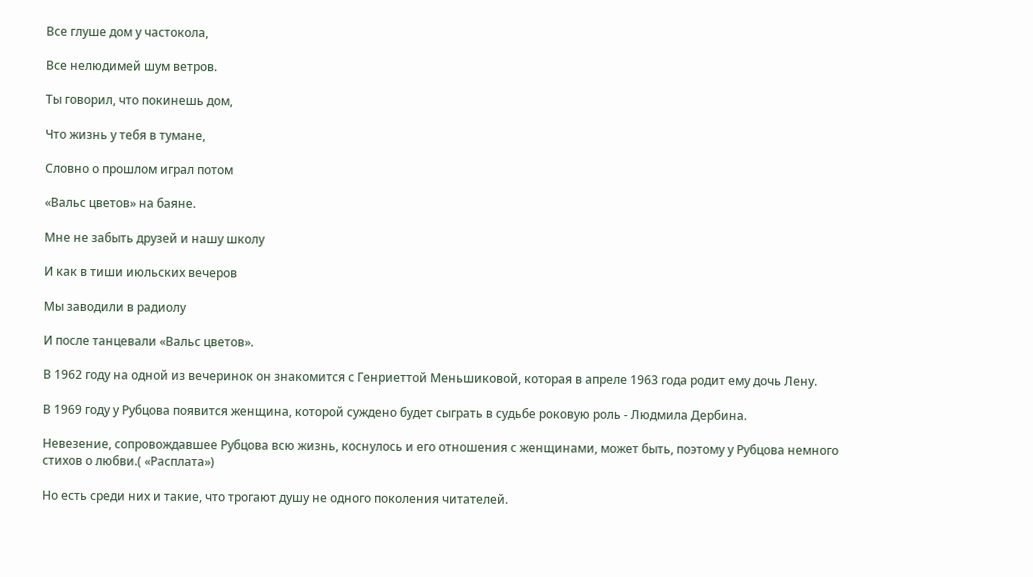Все глуше дом у частокола,

Все нелюдимей шум ветров.

Ты говорил, что покинешь дом,

Что жизнь у тебя в тумане,

Словно о прошлом играл потом

«Вальс цветов» на баяне.

Мне не забыть друзей и нашу школу

И как в тиши июльских вечеров

Мы заводили в радиолу

И после танцевали «Вальс цветов».

В 1962 году на одной из вечеринок он знакомится с Генриеттой Меньшиковой, которая в апреле 1963 года родит ему дочь Лену.

В 1969 году у Рубцова появится женщина, которой суждено будет сыграть в судьбе роковую роль - Людмила Дербина.

Невезение, сопровождавшее Рубцова всю жизнь, коснулось и его отношения с женщинами, может быть, поэтому у Рубцова немного стихов о любви.( «Расплата»)

Но есть среди них и такие, что трогают душу не одного поколения читателей.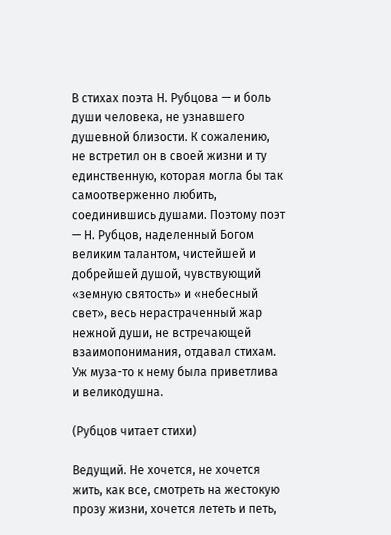В стихах поэта Н. Рубцова — и боль души человека, не узнавшего душевной близости. К сожалению, не встретил он в своей жизни и ту единственную, которая могла бы так самоотверженно любить, соединившись душами. Поэтому поэт — Н. Рубцов, наделенный Богом великим талантом, чистейшей и добрейшей душой, чувствующий «земную святость» и «небесный свет», весь нерастраченный жар нежной души, не встречающей взаимопонимания, отдавал стихам. Уж муза-то к нему была приветлива и великодушна.

(Рубцов читает стихи)

Ведущий. Не хочется, не хочется жить, как все, смотреть на жестокую прозу жизни, хочется лететь и петь,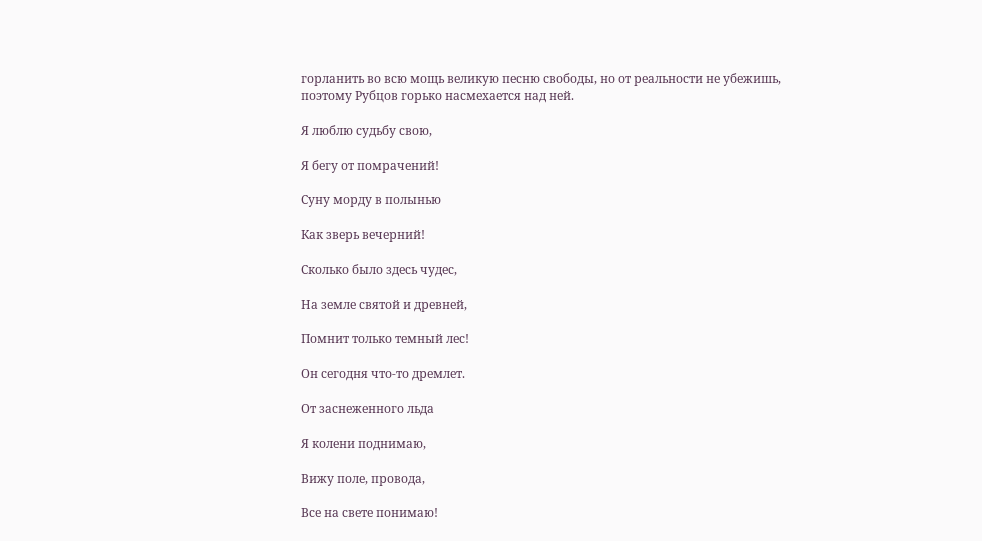горланить во всю мощь великую песню свободы, но от реальности не убежишь, поэтому Рубцов горько насмехается над ней.

Я люблю судьбу свою,

Я бегу от помрачений!

Суну морду в полынью

Как зверь вечерний!

Сколько было здесь чудес,

На земле святой и древней,

Помнит только темный лес!

Он сегодня что-то дремлет.

От заснеженного льда

Я колени поднимаю,

Вижу поле, провода,

Все на свете понимаю!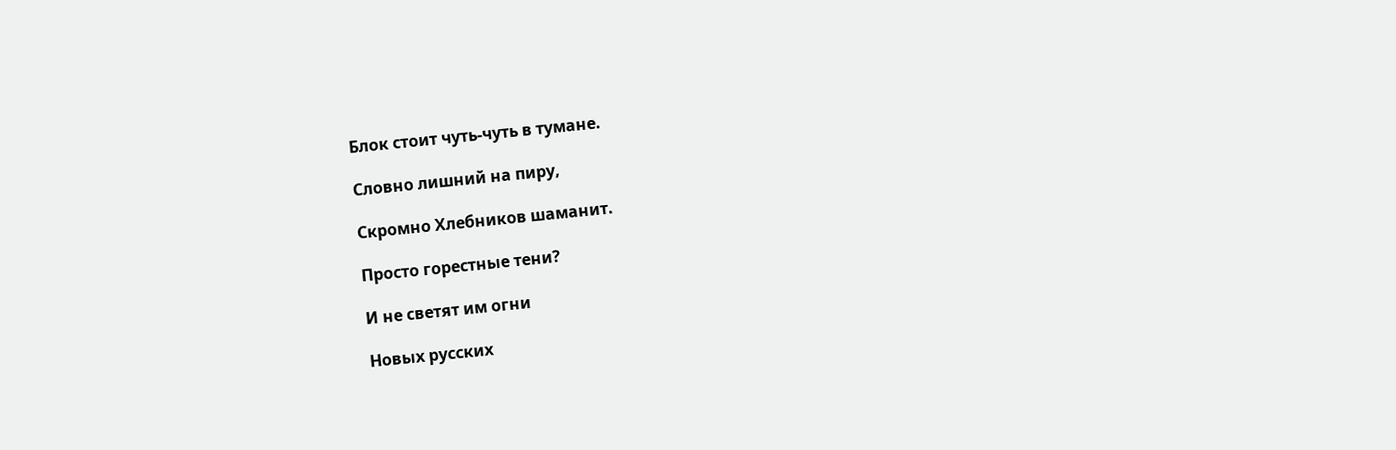Блок стоит чуть-чуть в тумане.

Словно лишний на пиру,

Скромно Хлебников шаманит.

Просто горестные тени?

И не светят им огни

Новых русских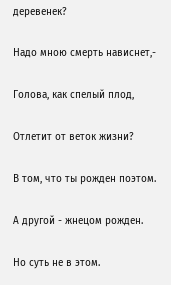деревенек?

Надо мною смерть нависнет,-

Голова, как спелый плод,

Отлетит от веток жизни?

В том, что ты рожден поэтом.

А другой - жнецом рожден.

Но суть не в этом.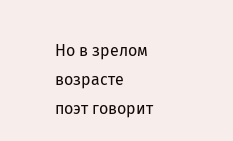Но в зрелом возрасте поэт говорит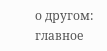о другом: главное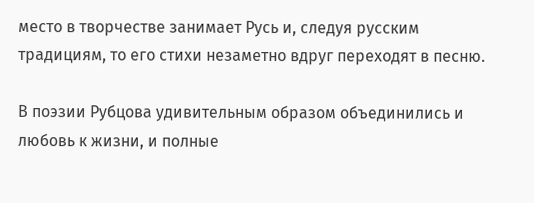место в творчестве занимает Русь и, следуя русским традициям, то его стихи незаметно вдруг переходят в песню.

В поэзии Рубцова удивительным образом объединились и любовь к жизни, и полные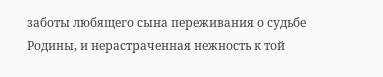заботы любящего сына переживания о судьбе Родины, и нерастраченная нежность к той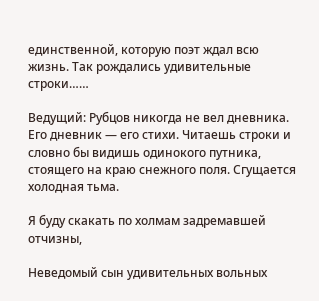единственной, которую поэт ждал всю жизнь. Так рождались удивительные строки……

Ведущий: Рубцов никогда не вел дневника. Его дневник — его стихи. Читаешь строки и словно бы видишь одинокого путника, стоящего на краю снежного поля. Сгущается холодная тьма.

Я буду скакать по холмам задремавшей отчизны,

Неведомый сын удивительных вольных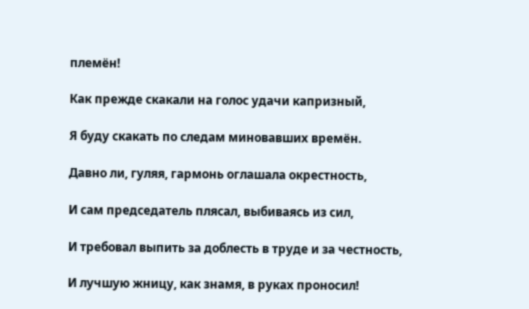племён!

Как прежде скакали на голос удачи капризный,

Я буду скакать по следам миновавших времён.

Давно ли, гуляя, гармонь оглашала окрестность,

И сам председатель плясал, выбиваясь из сил,

И требовал выпить за доблесть в труде и за честность,

И лучшую жницу, как знамя, в руках проносил!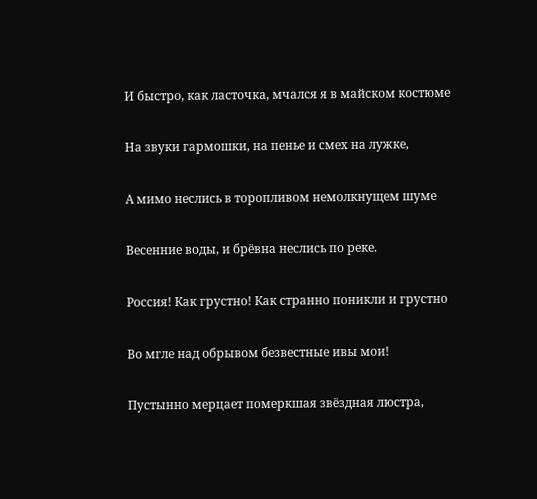И быстро, как ласточка, мчался я в майском костюме

На звуки гармошки, на пенье и смех на лужке,

А мимо неслись в торопливом немолкнущем шуме

Весенние воды, и брёвна неслись по реке.

Россия! Как грустно! Как странно поникли и грустно

Во мгле над обрывом безвестные ивы мои!

Пустынно мерцает померкшая звёздная люстра,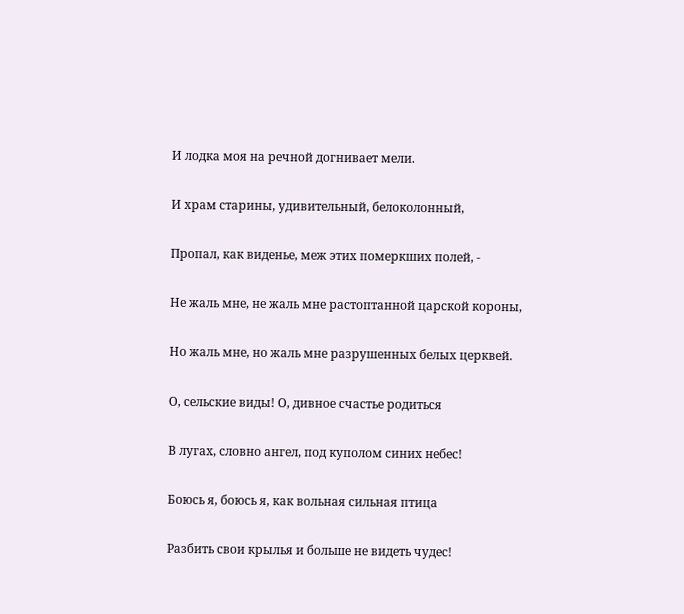И лодка моя на речной догнивает мели.

И храм старины, удивительный, белоколонный,

Пропал, как виденье, меж этих померкших полей, -

Не жаль мне, не жаль мне растоптанной царской короны,

Но жаль мне, но жаль мне разрушенных белых церквей.

О, сельские виды! О, дивное счастье родиться

В лугах, словно ангел, под куполом синих небес!

Боюсь я, боюсь я, как вольная сильная птица

Разбить свои крылья и больше не видеть чудес!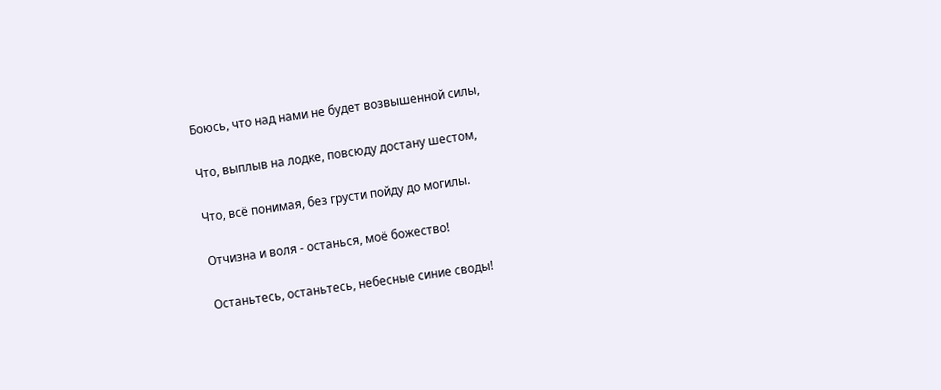Боюсь, что над нами не будет возвышенной силы,

Что, выплыв на лодке, повсюду достану шестом,

Что, всё понимая, без грусти пойду до могилы.

Отчизна и воля - останься, моё божество!

Останьтесь, останьтесь, небесные синие своды!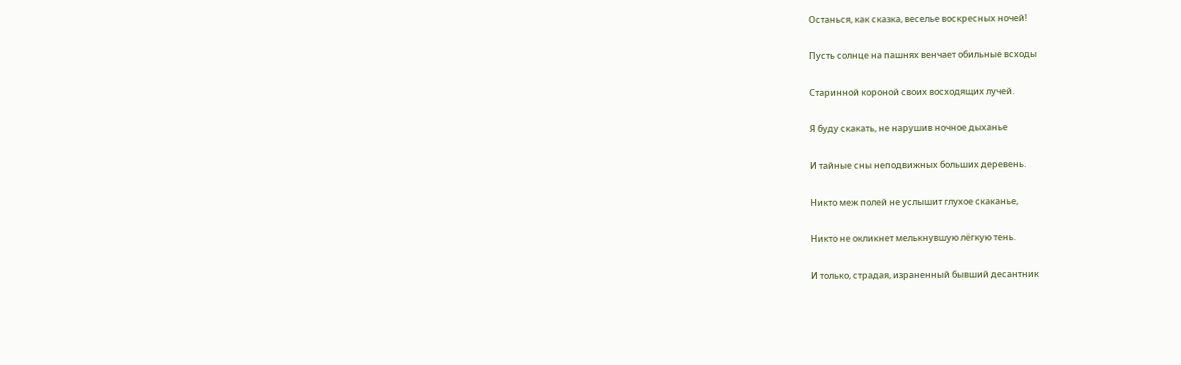Останься, как сказка, веселье воскресных ночей!

Пусть солнце на пашнях венчает обильные всходы

Старинной короной своих восходящих лучей.

Я буду скакать, не нарушив ночное дыханье

И тайные сны неподвижных больших деревень.

Никто меж полей не услышит глухое скаканье,

Никто не окликнет мелькнувшую лёгкую тень.

И только, страдая, израненный бывший десантник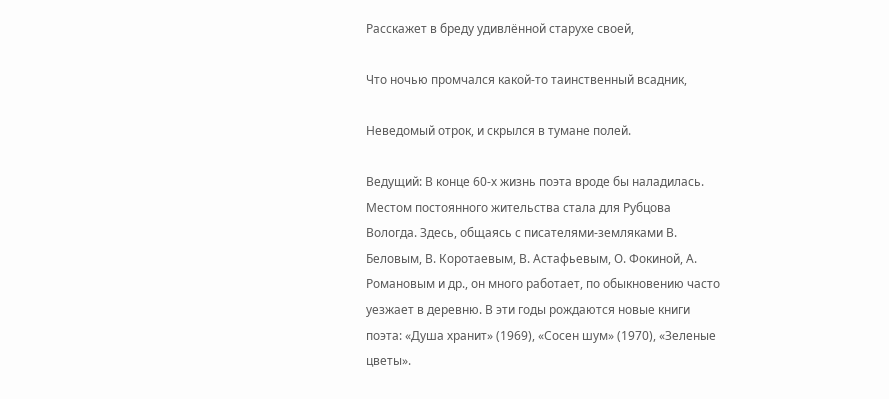Расскажет в бреду удивлённой старухе своей,

Что ночью промчался какой-то таинственный всадник,

Неведомый отрок, и скрылся в тумане полей.

Ведущий: В конце 60-х жизнь поэта вроде бы наладилась. Местом постоянного жительства стала для Рубцова Вологда. Здесь, общаясь с писателями-земляками В. Беловым, В. Коротаевым, В. Астафьевым, О. Фокиной, А. Романовым и др., он много работает, по обыкновению часто уезжает в деревню. В эти годы рождаются новые книги поэта: «Душа хранит» (1969), «Сосен шум» (1970), «Зеленые цветы».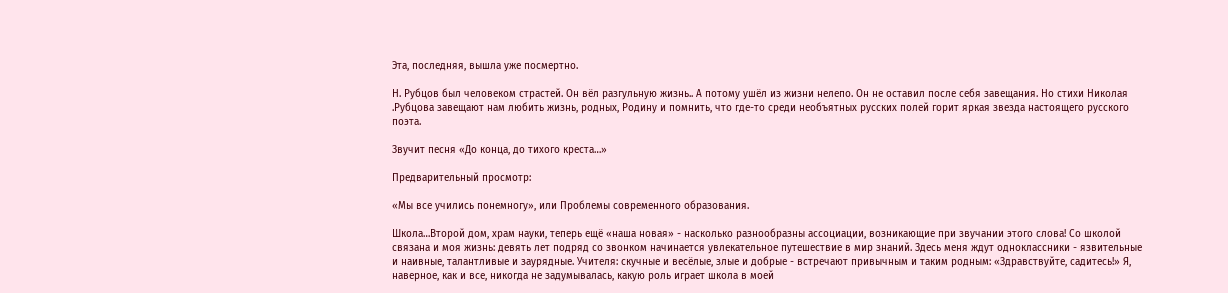Эта, последняя, вышла уже посмертно.

Н. Рубцов был человеком страстей. Он вёл разгульную жизнь.. А потому ушёл из жизни нелепо. Он не оставил после себя завещания. Но стихи Николая .Рубцова завещают нам любить жизнь, родных, Родину и помнить, что где-то среди необъятных русских полей горит яркая звезда настоящего русского поэта.

Звучит песня «До конца, до тихого креста…»

Предварительный просмотр:

«Мы все учились понемногу», или Проблемы современного образования.

Школа…Второй дом, храм науки, теперь ещё «наша новая» - насколько разнообразны ассоциации, возникающие при звучании этого слова! Со школой связана и моя жизнь: девять лет подряд со звонком начинается увлекательное путешествие в мир знаний. Здесь меня ждут одноклассники - язвительные и наивные, талантливые и заурядные. Учителя: скучные и весёлые, злые и добрые - встречают привычным и таким родным: «Здравствуйте, садитесь!» Я, наверное, как и все, никогда не задумывалась, какую роль играет школа в моей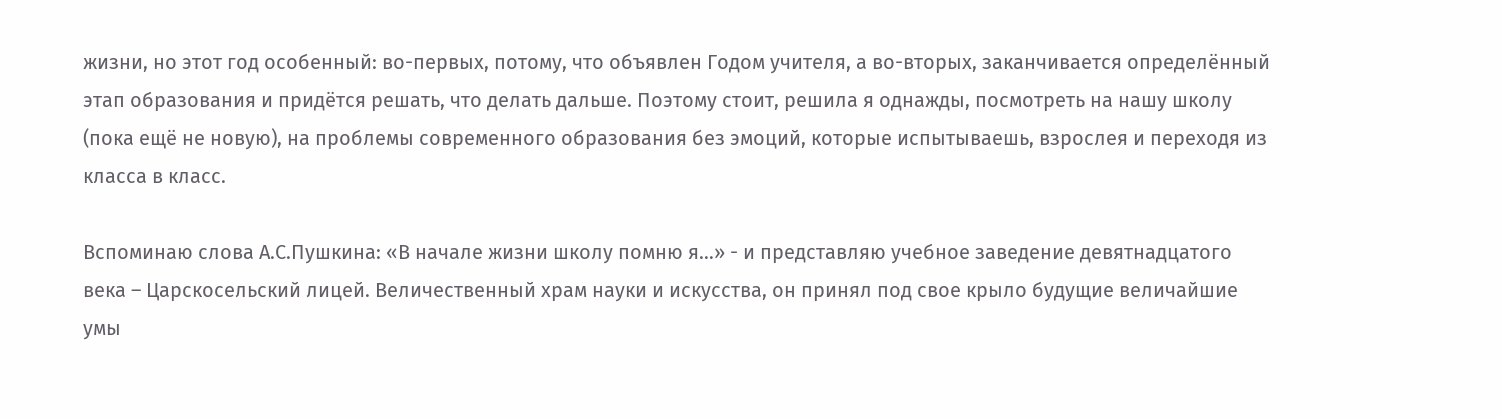жизни, но этот год особенный: во-первых, потому, что объявлен Годом учителя, а во-вторых, заканчивается определённый этап образования и придётся решать, что делать дальше. Поэтому стоит, решила я однажды, посмотреть на нашу школу (пока ещё не новую), на проблемы современного образования без эмоций, которые испытываешь, взрослея и переходя из класса в класс.

Вспоминаю слова А.С.Пушкина: «В начале жизни школу помню я…» - и представляю учебное заведение девятнадцатого века – Царскосельский лицей. Величественный храм науки и искусства, он принял под свое крыло будущие величайшие умы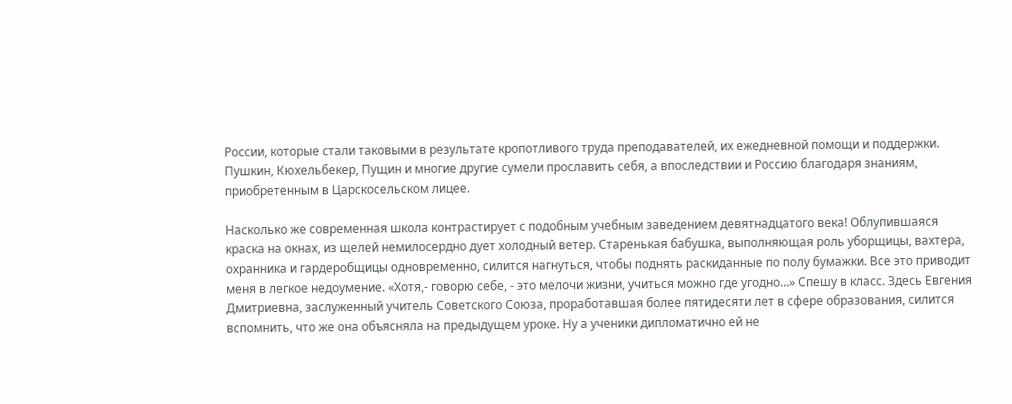России, которые стали таковыми в результате кропотливого труда преподавателей, их ежедневной помощи и поддержки. Пушкин, Кюхельбекер, Пущин и многие другие сумели прославить себя, а впоследствии и Россию благодаря знаниям, приобретенным в Царскосельском лицее.

Насколько же современная школа контрастирует с подобным учебным заведением девятнадцатого века! Облупившаяся краска на окнах, из щелей немилосердно дует холодный ветер. Старенькая бабушка, выполняющая роль уборщицы, вахтера, охранника и гардеробщицы одновременно, силится нагнуться, чтобы поднять раскиданные по полу бумажки. Все это приводит меня в легкое недоумение. «Хотя,- говорю себе, - это мелочи жизни, учиться можно где угодно…» Спешу в класс. Здесь Евгения Дмитриевна, заслуженный учитель Советского Союза, проработавшая более пятидесяти лет в сфере образования, силится вспомнить, что же она объясняла на предыдущем уроке. Ну а ученики дипломатично ей не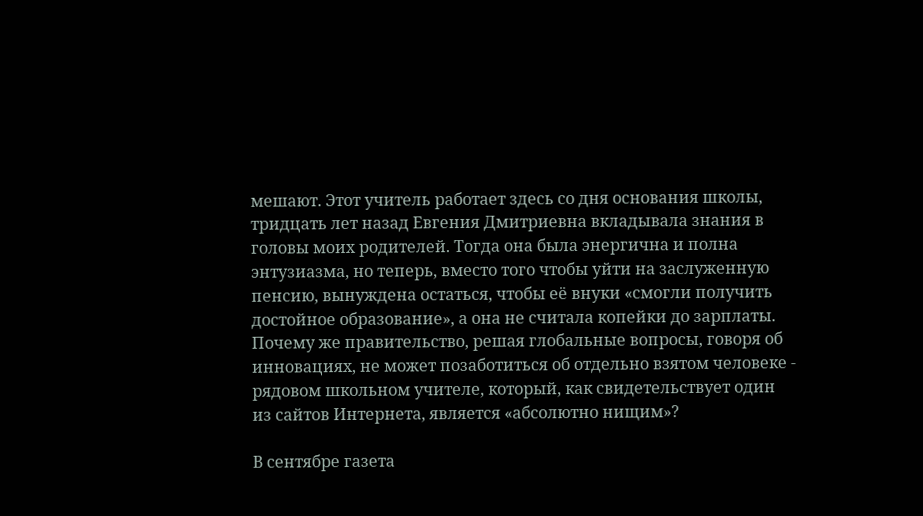мешают. Этот учитель работает здесь со дня основания школы, тридцать лет назад Евгения Дмитриевна вкладывала знания в головы моих родителей. Тогда она была энергична и полна энтузиазма, но теперь, вместо того чтобы уйти на заслуженную пенсию, вынуждена остаться, чтобы её внуки «смогли получить достойное образование», а она не считала копейки до зарплаты. Почему же правительство, решая глобальные вопросы, говоря об инновациях, не может позаботиться об отдельно взятом человеке - рядовом школьном учителе, который, как свидетельствует один из сайтов Интернета, является «абсолютно нищим»?

В сентябре газета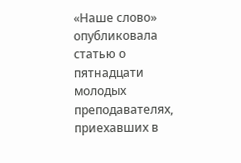«Наше слово» опубликовала статью о пятнадцати молодых преподавателях, приехавших в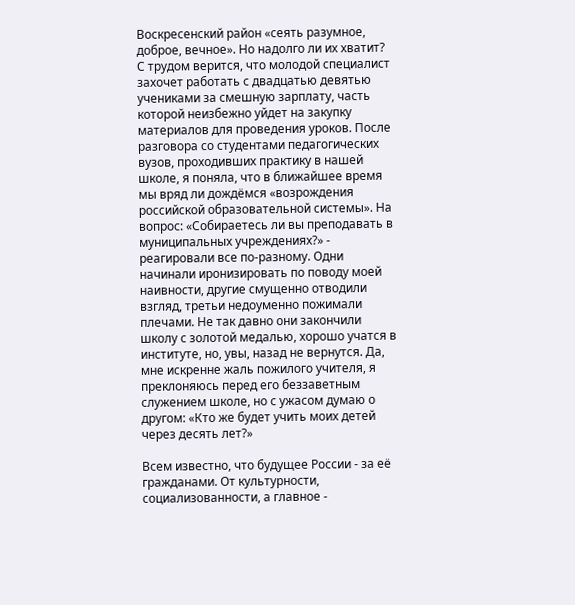Воскресенский район «сеять разумное, доброе, вечное». Но надолго ли их хватит? С трудом верится, что молодой специалист захочет работать с двадцатью девятью учениками за смешную зарплату, часть которой неизбежно уйдет на закупку материалов для проведения уроков. После разговора со студентами педагогических вузов, проходивших практику в нашей школе, я поняла, что в ближайшее время мы вряд ли дождёмся «возрождения российской образовательной системы». На вопрос: «Собираетесь ли вы преподавать в муниципальных учреждениях?» - реагировали все по-разному. Одни начинали иронизировать по поводу моей наивности, другие смущенно отводили взгляд, третьи недоуменно пожимали плечами. Не так давно они закончили школу с золотой медалью, хорошо учатся в институте, но, увы, назад не вернутся. Да, мне искренне жаль пожилого учителя, я преклоняюсь перед его беззаветным служением школе, но с ужасом думаю о другом: «Кто же будет учить моих детей через десять лет?»

Всем известно, что будущее России - за её гражданами. От культурности, социализованности, а главное -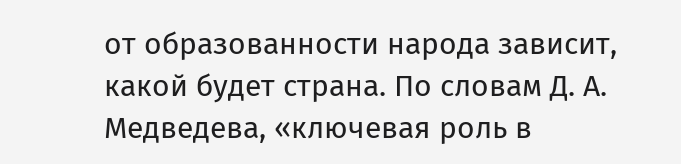от образованности народа зависит, какой будет страна. По словам Д. А. Медведева, «ключевая роль в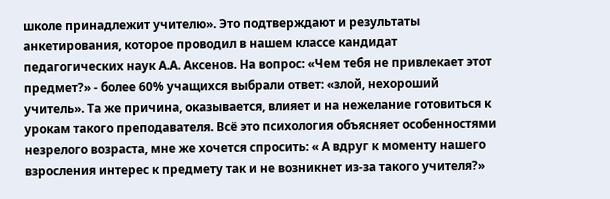школе принадлежит учителю». Это подтверждают и результаты анкетирования, которое проводил в нашем классе кандидат педагогических наук А.А. Аксенов. На вопрос: «Чем тебя не привлекает этот предмет?» - более 60% учащихся выбрали ответ: «злой, нехороший учитель». Та же причина, оказывается, влияет и на нежелание готовиться к урокам такого преподавателя. Всё это психология объясняет особенностями незрелого возраста, мне же хочется спросить: « А вдруг к моменту нашего взросления интерес к предмету так и не возникнет из-за такого учителя?»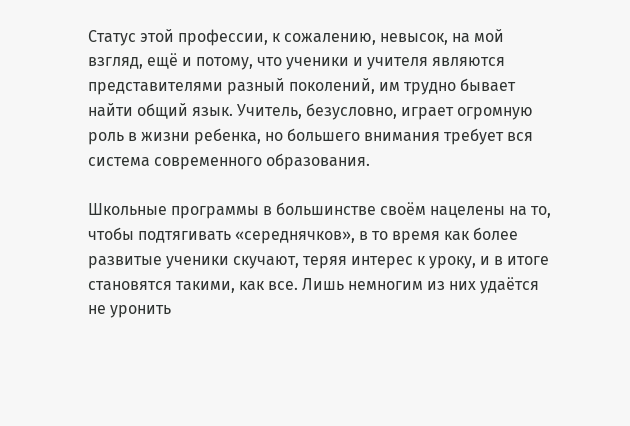Статус этой профессии, к сожалению, невысок, на мой взгляд, ещё и потому, что ученики и учителя являются представителями разный поколений, им трудно бывает найти общий язык. Учитель, безусловно, играет огромную роль в жизни ребенка, но большего внимания требует вся система современного образования.

Школьные программы в большинстве своём нацелены на то, чтобы подтягивать «середнячков», в то время как более развитые ученики скучают, теряя интерес к уроку, и в итоге становятся такими, как все. Лишь немногим из них удаётся не уронить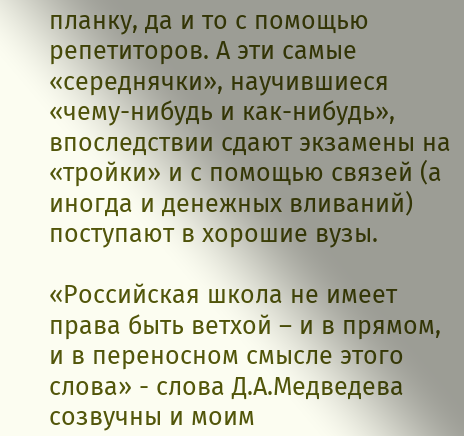планку, да и то с помощью репетиторов. А эти самые «середнячки», научившиеся «чему-нибудь и как-нибудь», впоследствии сдают экзамены на «тройки» и с помощью связей (а иногда и денежных вливаний) поступают в хорошие вузы.

«Российская школа не имеет права быть ветхой – и в прямом, и в переносном смысле этого слова» - слова Д.А.Медведева созвучны и моим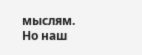мыслям. Но наш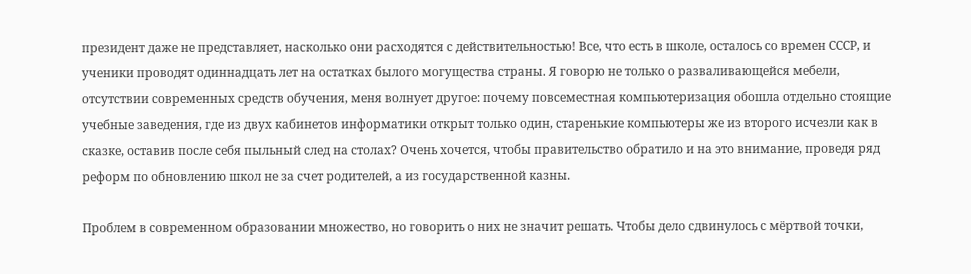президент даже не представляет, насколько они расходятся с действительностью! Все, что есть в школе, осталось со времен СССР, и ученики проводят одиннадцать лет на остатках былого могущества страны. Я говорю не только о разваливающейся мебели, отсутствии современных средств обучения, меня волнует другое: почему повсеместная компьютеризация обошла отдельно стоящие учебные заведения, где из двух кабинетов информатики открыт только один, старенькие компьютеры же из второго исчезли как в сказке, оставив после себя пыльный след на столах? Очень хочется, чтобы правительство обратило и на это внимание, проведя ряд реформ по обновлению школ не за счет родителей, а из государственной казны.

Проблем в современном образовании множество, но говорить о них не значит решать. Чтобы дело сдвинулось с мёртвой точки,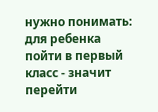нужно понимать: для ребенка пойти в первый класс - значит перейти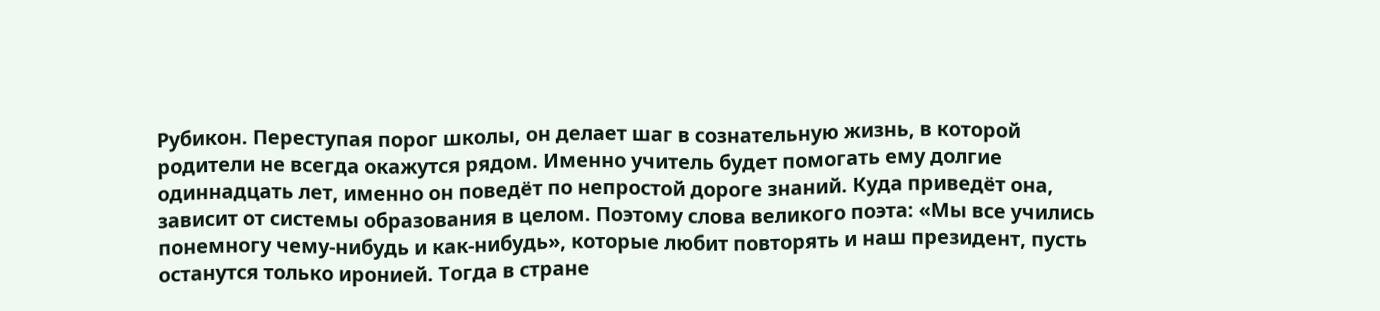Рубикон. Переступая порог школы, он делает шаг в сознательную жизнь, в которой родители не всегда окажутся рядом. Именно учитель будет помогать ему долгие одиннадцать лет, именно он поведёт по непростой дороге знаний. Куда приведёт она, зависит от системы образования в целом. Поэтому слова великого поэта: «Мы все учились понемногу чему-нибудь и как-нибудь», которые любит повторять и наш президент, пусть останутся только иронией. Тогда в стране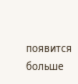появится больше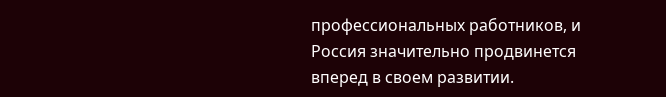профессиональных работников, и Россия значительно продвинется вперед в своем развитии.